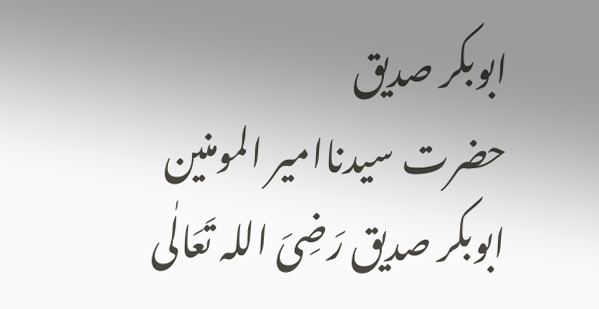ابوبکر صدیق
حضرت سیدناامیر المومنین ابوبکر صدیق رَضِیَ اللہ تَعَالٰی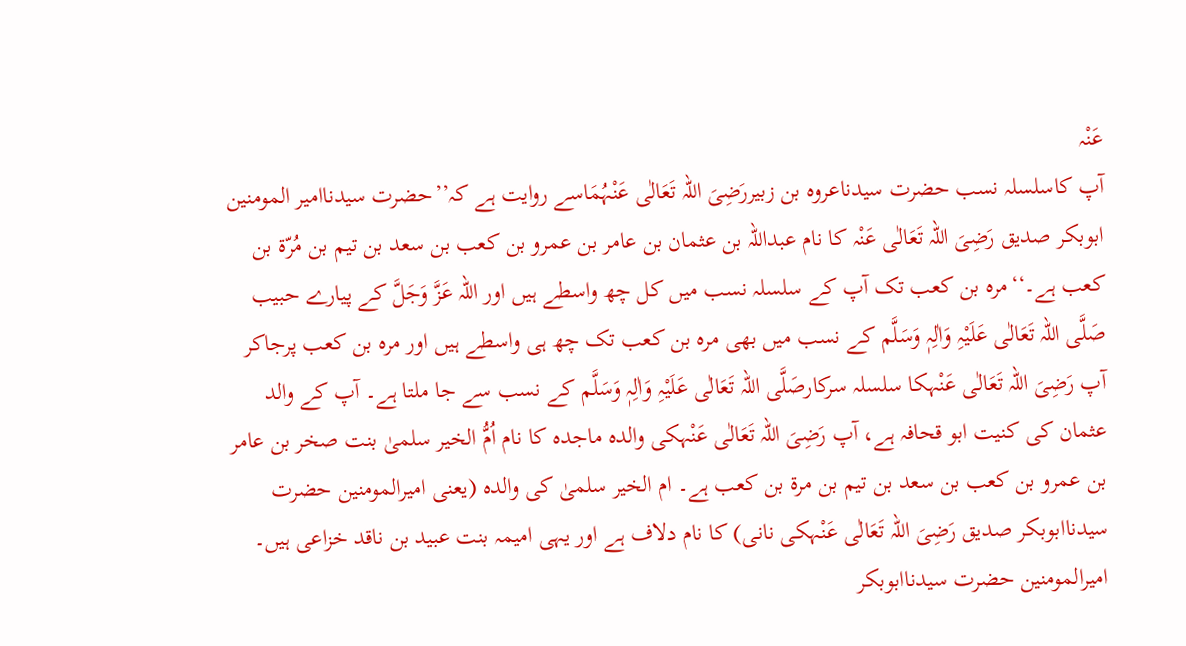عَنْہ
آپ کاسلسلہ نسب حضرت سیدناعروہ بن زبیررَضِیَ اللہ تَعَالٰی عَنْہُمَاسے روایت ہے کہ’’حضرت سیدناامیر المومنین ابوبکر صدیق رَضِیَ اللہ تَعَالٰی عَنْہ کا نام عبداللہ بن عثمان بن عامر بن عمرو بن کعب بن سعد بن تيم بن مُرّۃ بن کعب ہے۔‘‘مرہ بن کعب تک آپ کے سلسلہ نسب میں کل چھ واسطے ہیں اور اللہ عَزَّ وَجَلَّ کے پیارے حبیب صَلَّی اللہ تَعَالٰی عَلَیْہِ وَاٰلِہٖ وَسَلَّم کے نسب میں بھی مرہ بن کعب تک چھ ہی واسطے ہیں اور مرہ بن کعب پرجاکر آپ رَضِیَ اللہ تَعَالٰی عَنْہکا سلسلہ سرکارصَلَّی اللہ تَعَالٰی عَلَیْہِ وَاٰلِہٖ وَسَلَّم کے نسب سے جا ملتا ہے۔ آپ کے والد عثمان کی کنیت ابو قحافہ ہے، آپ رَضِیَ اللہ تَعَالٰی عَنْہکی والدہ ماجدہ کا نام اُمُّ الخیر سلمیٰ بنت صخر بن عامر بن عمرو بن کعب بن سعد بن تيم بن مرۃ بن کعب ہے۔ ام الخیر سلمیٰ کی والدہ (یعنی امیرالمومنین حضرت سیدناابوبکر صدیق رَضِیَ اللہ تَعَالٰی عَنْہکی نانی) کا نام دلاف ہے اور یہی امیمہ بنت عبید بن ناقد خزاعی ہیں۔ امیرالمومنین حضرت سیدناابوبکر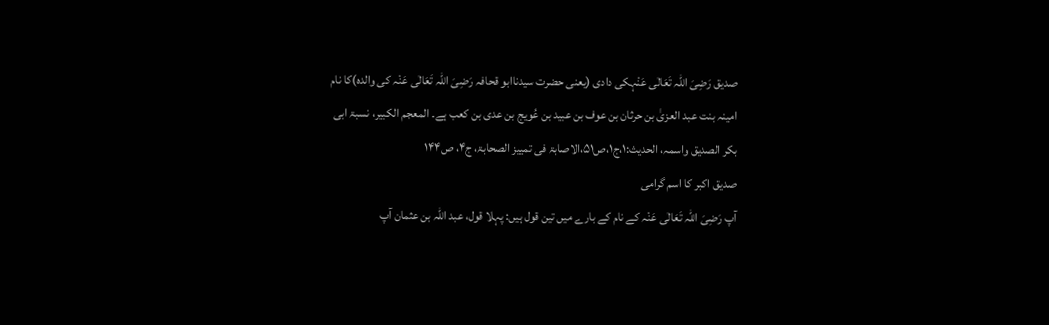صدیق رَضِیَ اللہ تَعَالٰی عَنْہکی دادی (یعنی حضرت سیدناابو قحافہ رَضِیَ اللہ تَعَالٰی عَنْہ کی والدہ)کا نام امینہ بنت عبد العزیٰ بن حرثان بن عوف بن عبید بن عُویج بن عدی بن کعب ہے۔ المعجم الکبیر، نسبۃ ابی بکر الصدیق واسمہ، الحدیث:۱،ج۱،ص۵۱،الاصابۃ فی تمییز الصحابۃ، ج۴، ص۱۴۴
صدیق اکبر کا اسم گرامی
آپ رَضِیَ اللہ تَعَالٰی عَنْہ کے نام کے بارے میں تین قول ہیں: پہلا قول، عبد اللہ بن عثمان آپ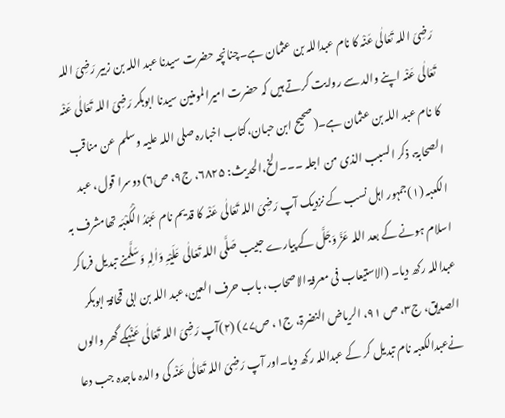رَضِیَ اللہ تَعَالٰی عَنْہ کا نام عبداللہ بن عثمان ہے۔چنانچہ حضرت سیدنا عبد اللہ بن زبیر رَضِیَ اللہ تَعَالٰی عَنْہ اپنے والد سے روایت کرتے ہیں کہ حضرت امیرالمومنین سیدنا ابوبکر رَضِیَ اللہ تَعَالٰی عَنْہ کا نام عبد اللہ بن عثمان ہے۔(صحیح ابن حبان،کتاب اخبارہ صلی اللہ علیہ وسلم عن مناقب الصحابۃ، ذکر السبب الذی من اجلہ ۔۔۔الخ،الحدیث: ۶۸۲۵، ج۹، ص۶) دوسرا قول، عبد الکعبہ (۱)جمہور اہل نسب کے نزدیک آپ رَضِیَ اللہ تَعَالٰی عَنْہ کا قدیم نام عَبْدُ الْکَعْبَہ تھامشرف بہ اسلام ہونے کے بعد اللہ عَزَّ وَجَلَّ کے پیارے حبیب صَلَّی اللہ تَعَالٰی عَلَیْہِ وَاٰلِہٖ وَسَلَّمنے تبدیل فرماکر عبداللہ رکھ دیا۔ (الاستیعاب فی معرفۃ الاصحاب، باب حرف العین،عبد اللہ بن ابی قحافۃ ابوبکر الصدیق، ج۳، ص ۹۱، الریاض النضرۃ، ج۱، ص۷۷) (۲)آپ رَضِیَ اللہ تَعَالٰی عَنْہکے گھر والوں نےعبدالکعبہ نام تبدیل کر کے عبداللہ رکھ دیا۔اور آپ رَضِیَ اللہ تَعَالٰی عَنْہ کی والدہ ماجدہ جب دعا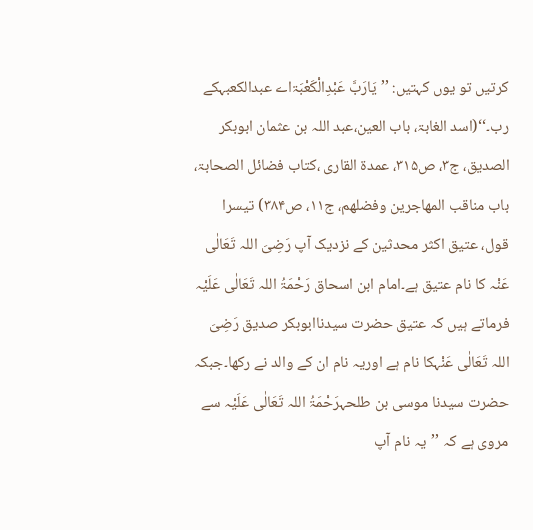کرتیں تو یوں کہتیں: ’’یَارَبَّ عَبْدِالْکَعْبَۃاے عبدالکعبہکے رب۔‘‘(اسد الغابۃ، باب العین،عبد اللہ بن عثمان ابوبکر الصدیق، ج۳، ص۳۱۵، عمدۃ القاری ،کتاب فضائل الصحابۃ، باب مناقب المھاجرین وفضلھم، ج۱۱، ص۳۸۴) تیسرا قول، عتیق اکثر محدثین کے نزدیک آپ رَضِیَ اللہ تَعَالٰی عَنْہ کا نام عتیق ہے۔امام ابن اسحاق رَحْمَۃُ اللہ تَعَالٰی عَلَیْہ فرماتے ہیں کہ عتیق حضرت سیدناابوبکر صدیق رَضِیَ اللہ تَعَالٰی عَنْہکا نام ہے اوریہ نام ان کے والد نے رکھا۔جبکہ حضرت سیدنا موسی بن طلحہرَحْمَۃُ اللہ تَعَالٰی عَلَیْہ سے مروی ہے کہ ’’یہ نام آپ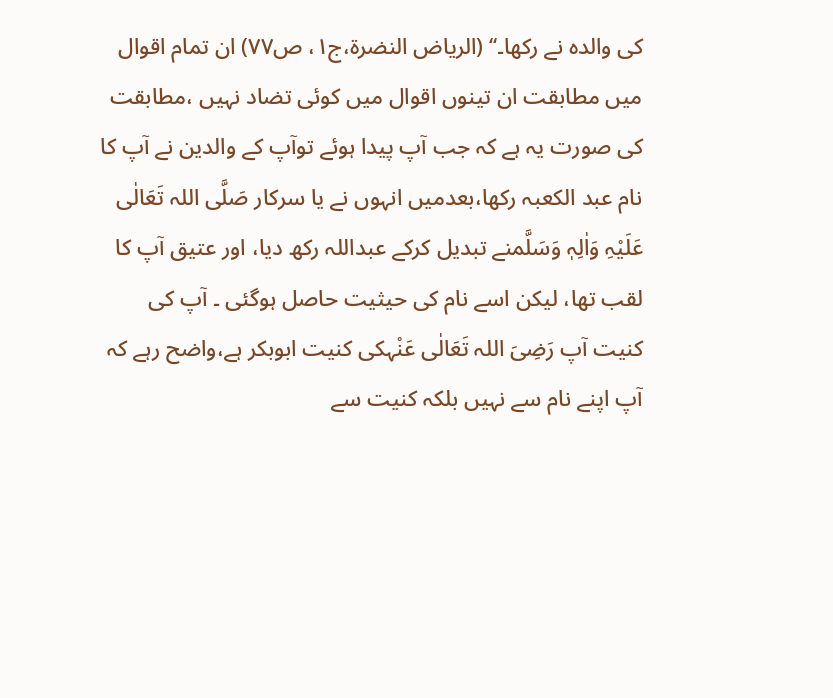کی والدہ نے رکھا۔‘‘ (الریاض النضرۃ،ج۱، ص۷۷) ان تمام اقوال میں مطابقت ان تینوں اقوال میں کوئی تضاد نہیں ،مطابقت کی صورت یہ ہے کہ جب آپ پیدا ہوئے توآپ کے والدین نے آپ کا نام عبد الکعبہ رکھا،بعدمیں انہوں نے یا سرکار صَلَّی اللہ تَعَالٰی عَلَیْہِ وَاٰلِہٖ وَسَلَّمنے تبدیل کرکے عبداللہ رکھ دیا، اور عتیق آپ کا لقب تھا، لیکن اسے نام کی حیثیت حاصل ہوگئی ۔ آپ کی کنیت آپ رَضِیَ اللہ تَعَالٰی عَنْہکی کنیت ابوبکر ہے،واضح رہے کہ آپ اپنے نام سے نہیں بلکہ کنیت سے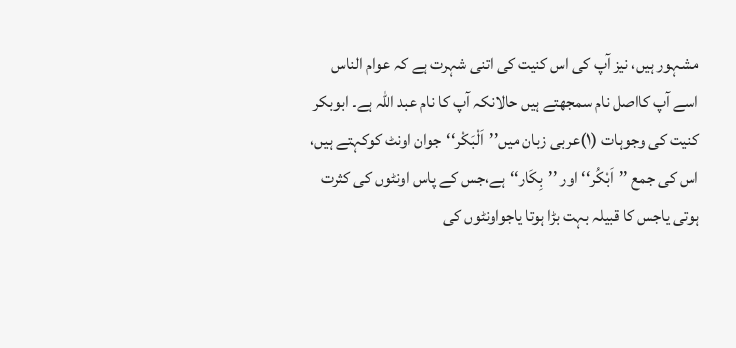مشہور ہیں، نیز آپ کی اس کنیت کی اتنی شہرت ہے کہ عوام الناس اسے آپ کااصل نام سمجھتے ہیں حالانکہ آپ کا نام عبد اللہ ہے۔ ابوبکر کنیت کی وجوہات (۱)عربی زبان میں’’اَلْبَکْر‘‘جوان اونٹ کوکہتے ہیں، اس کی جمع ’’اَبْکُر‘‘ اور ’’بِکَار‘‘ہے،جس کے پاس اونٹوں کی کثرت ہوتی یاجس کا قبیلہ بہت بڑا ہوتا یاجواونٹوں کی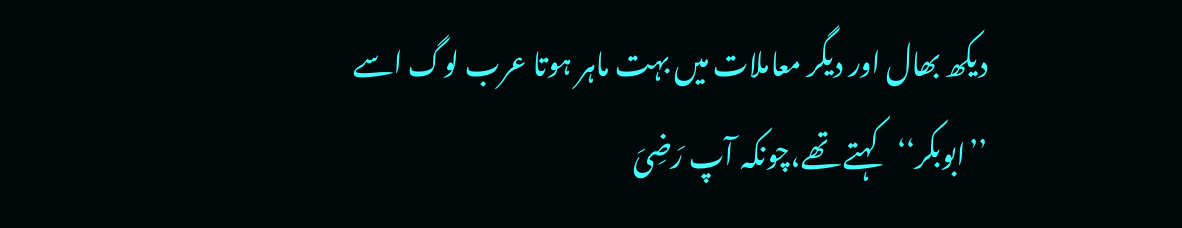دیکھ بھال اور دیگر معاملات میں بہت ماہر ہوتا عرب لوگ اسے ’’ابوبکر‘‘کہتے تھے،چونکہ آپ رَضِیَ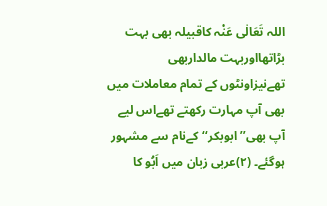اللہ تَعَالٰی عَنْہ کاقبیلہ بھی بہت بڑاتھااوربہت مالداربھی تھےنیزاونٹوں کے تمام معاملات میں بھی آپ مہارت رکھتے تھےاس لیے آپ بھی’’ابوبکر‘‘کےنام سے مشہور ہوگئے۔ (۲)عربی زبان میں اَبُو کا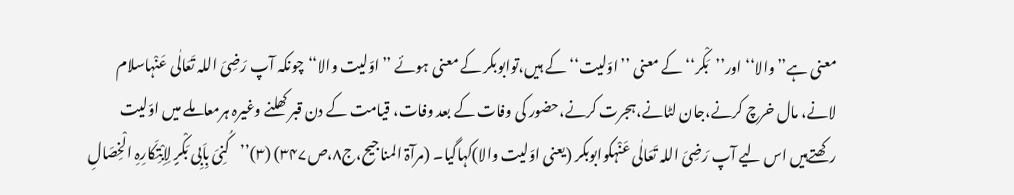معنی ہے’’والا‘‘اور’’بَکْر‘‘کے معنی ’’اوّلیت‘‘ کے ہیں،توابوبکر کے معنی ہوئے ’’اوّلیت والا‘‘چونکہ آپ رَضِیَ اللہ تَعَالٰی عَنْہاسلام لانے، مال خرچ کرنے،جان لٹانے،ہجرت کرنے،حضور کی وفات کے بعد وفات، قیامت کے دن قبر کھلنے وغیرہ ہرمعاملے میں اوّلیت رکھتےہیں اس لیے آپ رَضِیَ اللہ تَعَالٰی عَنْہکوابوبکر (یعنی اوّلیت والا)کہاگیا۔ (مرآۃ المناجیح،ج۸،ص۳۴۷) (۳)’’کُنِیَ بِاَبِی بَکْرٍ لِاِبْتِکَارِہِ الْخِصَالِ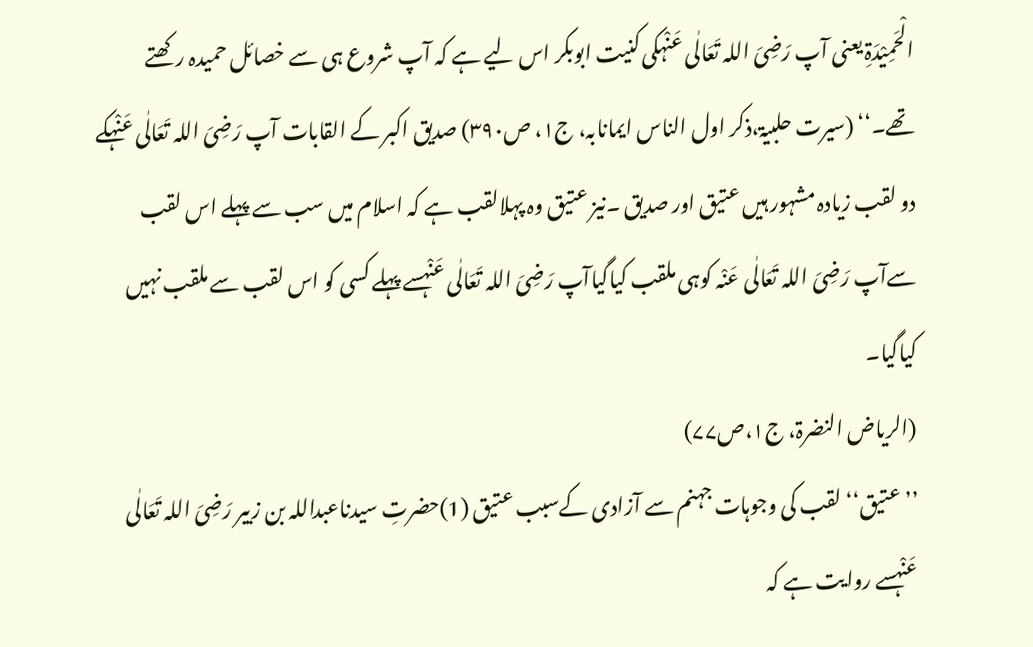الْحَمِیْدَۃِ یعنی آپ رَضِیَ اللہ تَعَالٰی عَنْہکی کنیت ابوبکر اس لیے ہے کہ آپ شروع ہی سے خصائل حمیدہ رکھتے تھے۔‘‘ (سیرت حلبیۃ،ذکر اول الناس ایمانابہ، ج۱، ص۳۹۰) صدیق اکبر کے القابات آپ رَضِیَ اللہ تَعَالٰی عَنْہکے دو لقب زیادہ مشہور ہیں عتیق اور صدیق ۔نیز عتیق وہ پہلالقب ہے کہ اسلام میں سب سے پہلے اس لقب سےآپ رَضِیَ اللہ تَعَالٰی عَنْہ کوہی ملقب کیاگیاآپ رَضِیَ اللہ تَعَالٰی عَنْہسے پہلے کسی کو اس لقب سے ملقب نہیں کیاگیا۔
(الریاض النضرۃ، ج۱،ص۷۷)
’’ عتیق‘‘ لقب کی وجوہات جہنم سے آزادی کےسبب عتیق (1)حضرتِ سیدناعبداللہ بن زبیر رَضِیَ اللہ تَعَالٰی عَنْہسے روایت ہے کہ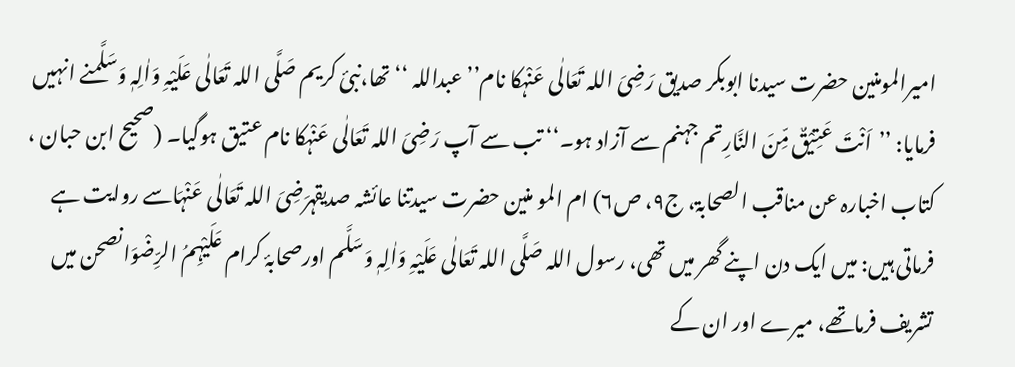امیرالمومنین حضرت سیدنا ابوبکر صدیق رَضِیَ اللہ تَعَالٰی عَنْہکا نام’’عبداللہ ‘‘تھا،نبیٔ کریم صَلَّی اللہ تَعَالٰی عَلَیْہِ وَاٰلِہٖ وَسَلَّمنے انہیں فرمایا: ’’اَنْتَ عَتِیْقٌ مِّنَ النَّارِتم جہنم سے آزاد ہو۔‘‘ تب سے آپ رَضِیَ اللہ تَعَالٰی عَنْہکا نام عتیق ہوگیا۔ (صحیح ابن حبان ، کتاب اخبارہ عن مناقب الصحابۃ، ج۹، ص۶) ام المو منین حضرت سیدتنا عائشہ صدیقہرَضِیَ اللہ تَعَالٰی عَنْہَاسے روایت ہے فرماتی ہیں: میں ایک دن اپنے گھر میں تھی، رسول اللہ صَلَّی اللہ تَعَالٰی عَلَیْہِ وَاٰلِہٖ وَسَلَّم اورصحابۂ کرام عَلَیْہِمُ الرِّضْوَانصحن میں تشریف فرماتھے، میرے اور ان کے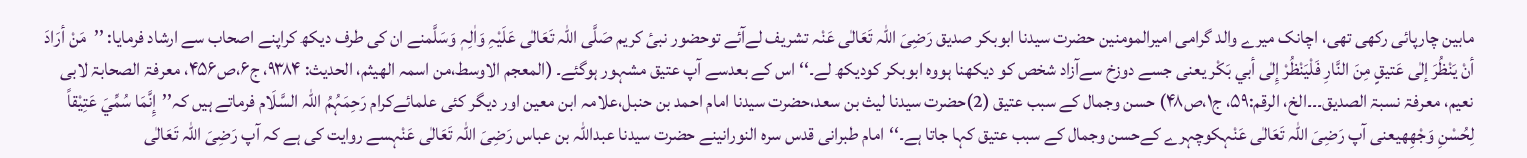مابین چارپائی رکھی تھی، اچانک میرے والد گرامی امیرالمومنین حضرت سیدنا ابوبکر صدیق رَضِیَ اللہ تَعَالٰی عَنْہ تشریف لےآئے توحضور نبیٔ کریم صَلَّی اللہ تَعَالٰی عَلَیْہِ وَاٰلِہٖ وَسَلَّمنے ان کی طرف دیکھ کراپنے اصحاب سے ارشاد فرمایا: ’’مَنْ أرَادَ أنْ يَنْظُرَ إلٰى عَتيقٍ مِنَ النَّارِ فَلْيَنْظُرْ إِلٰی أبي بَكْر یعنی جسے دوزخ سےآزاد شخص کو دیکھنا ہووہ ابوبکر کودیکھ لے۔‘‘اس کے بعدسے آپ عتیق مشہور ہوگئے۔ (المعجم الاوسط،من اسمہ الھیثم، الحدیث: ۹۳۸۴، ج۶،ص۴۵۶، معرفۃ الصحابۃ لابی نعیم، معرفۃ نسبۃ الصدیق۔۔۔الخ، الرقم:۵۹، ج۱،ص۴۸) حسن وجمال کے سبب عتیق (2)حضرت سیدنا لیث بن سعد،حضرت سیدنا امام احمد بن حنبل،علامہ ابن معین اور دیگر کئی علمائےکرام رَحِمَہُمُ اللہ السَّلَام فرماتے ہیں کہ’’إِنَّمَا سُمِّيَ عَتِيْقاً لِحُسْنِ وَجْهِهیعنی آپ رَضِیَ اللہ تَعَالٰی عَنْہکوچہرے کےحسن وجمال کے سبب عتیق کہا جاتا ہے۔‘‘امام طبرانی قدس سرہ النورانینے حضرت سیدنا عبداللہ بن عباس رَضِیَ اللہ تَعَالٰی عَنْہسے روایت کی ہے کہ آپ رَضِیَ اللہ تَعَالٰی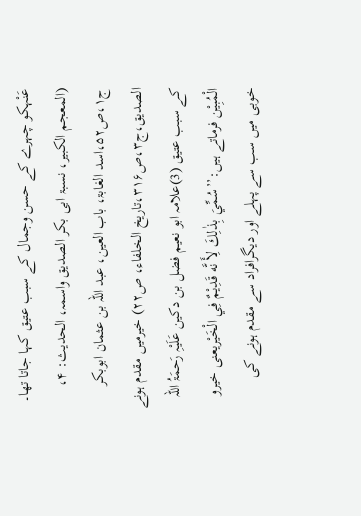عَنْہکو چہرے کے حسن وجمال کے سبب عتیق کہا جاتا تھا۔ (المعجم الکبیر، نسبۃ ابی بکر الصدیق واسمہ، الحدیث: ۴، ج۱،ص۵۲،اسد الغابۃ، باب العین، عبد اللہ بن عثمان ابوبکر الصدیق،ج۳،ص۳۱۶،تاریخ الخلفاء، ص۲۲) خیرمیں مقدم ہونے کے سبب عتیق (3)علامہ ابو نعیم فضل بن دکین عَلَیْہِ رَحمَۃُ اللہ الْمُبِیْن فرماتے ہیں:’’سُمِّيَ بِذٰلِكَ لِأَ نَّه قَدِيْمٌ فِي الْخَيْریعنی خیرو خوبی میں سب سے پہلے اور دیگرافراد سے مقدم ہونے کی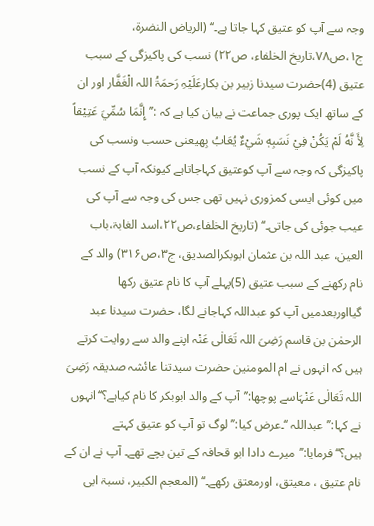وجہ سے آپ کو عتیق کہا جاتا ہے۔‘‘ (الریاض النضرۃ، ج۱،ص۷۸،تاریخ الخلفاء، ص۲۲) نسب کی پاکیزگی کے سبب عتیق (4)حضرت سیدنا زبیر بن بکارعَلَیْہِ رَحمَۃُ اللہ الْغَفَّار اور ان کے ساتھ ایک پوری جماعت نے بیان کیا ہے کہ :’’إِنَّمَا سُمِّيَ عَتِيْقاً لِأَ نَّهُ لَمْ يَكُنْ فِيْ نَسَبِهٖ شَيْءٌ يُعَابُ بِهیعنی حسب ونسب کی پاکیزگی کہ وجہ سے آپ کوعتیق کہاجاتاہے کیونکہ آپ کے نسب میں کوئی ایسی کمزوری نہیں تھی جس کی وجہ سے آپ کی عیب جوئی کی جاتی۔‘‘ (تاریخ الخلفاء،ص۲۲،اسد الغابۃ،باب العین، عبد اللہ بن عثمان ابوبکرالصدیق، ج۳،ص۳۱۶) والد کے نام رکھنے کے سبب عتیق (5)پہلے آپ کا نام عتیق رکھا گیااوربعدمیں آپ کو عبداللہ کہاجانے لگا، حضرت سیدنا عبد الرحمٰن بن قاسم رَضِیَ اللہ تَعَالٰی عَنْہ اپنے والد سے روایت کرتے ہیں کہ انہوں نے ام المومنین حضرت سیدتنا عائشہ صدیقہ رَضِیَ اللہ تَعَالٰی عَنْہَاسے پوچھا:’’آپ کے والد ابوبکر کا نام کیاہے؟‘‘انہوں نے کہا:’’عبداللہ ‘‘۔عرض کیا:’’لوگ تو آپ کو عتیق کہتے ہیں؟‘‘فرمایا:’’میرے دادا ابو قحافہ کے تین بچے تھے۔ آپ نے ان کے نام عتیق ، معیتق، اورمعتق رکھے۔‘‘ (المعجم الکبیر، نسبۃ ابی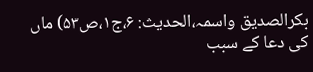بکرالصدیق واسمہ،الحدیث: ۶،ج۱،ص۵۳) ماں کی دعا کے سبب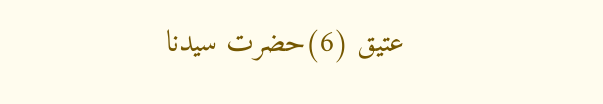عتیق (6)حضرت سیدنا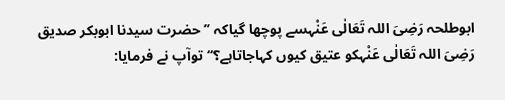ابوطلحہ رَضِیَ اللہ تَعَالٰی عَنْہسے پوچھا گیاکہ ’’حضرت سیدنا ابوبکر صدیق رَضِیَ اللہ تَعَالٰی عَنْہکو عتیق کیوں کہاجاتاہے؟‘‘ توآپ نے فرمایا: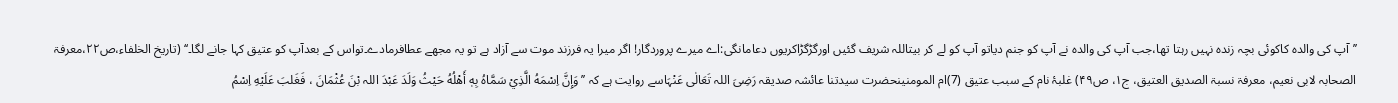’’آپ کی والدہ کاکوئی بچہ زندہ نہیں رہتا تھا،جب آپ کی والدہ نے آپ کو جنم دیاتو آپ کو لے کر بیتاللہ شریف گئیں اورگڑگڑاکریوں دعامانگی:اے میرے پروردگار! اگر میرا یہ فرزند موت سے آزاد ہے تو یہ مجھے عطافرمادے۔تواس کے بعدآپ کو عتیق کہا جانے لگا۔‘‘ (تاریخ الخلفاء،ص۲۲،معرفۃ الصحابہ لابی نعیم، معرفۃ نسبۃ الصدیق العتیق، ج۱، ص۴۹) غلبۂ نام کے سبب عتیق (7)ام المومنینحضرت سیدتنا عائشہ صدیقہ رَضِیَ اللہ تَعَالٰی عَنْہَاسے روایت ہے کہ ’’وَإِنَّ اِسْمَهُ الَّذِيْ سَمَّاهُ بِهٖ أَهْلُهُ حَيْثُ وَلَدَ عَبْدَ اللہ بْنَ عُثْمَانَ ، فَغَلبَ عَلَيْهِ اِسْمُ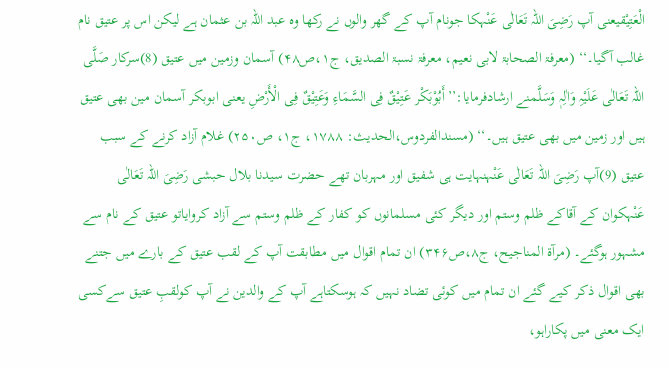الْعَتِيْقیعنی آپ رَضِیَ اللہ تَعَالٰی عَنْہکا جونام آپ کے گھر والوں نے رکھا وہ عبد اللہ بن عثمان ہے لیکن اس پر عتیق نام غالب آگیا۔‘‘ (معرفۃ الصحابۃ لابی نعیم، معرفۃ نسبۃ الصدیق، ج۱،ص۴۸) آسمان وزمین میں عتیق (8)سرکار صَلَّی اللہ تَعَالٰی عَلَیْہِ وَاٰلِہٖ وَسَلَّمنے ارشادفرمایا:’’أَبُوْبَكْر عَتِيْقٌ فِی السَّمَاءِ وَعَتِيْقٌ فِى الْأَرْضِ یعنی ابوبکر آسمان مین بھی عتیق ہیں اور زمین میں بھی عتیق ہیں۔‘‘ (مسندالفردوس،الحدیث: ۱۷۸۸، ج۱، ص۲۵۰) غلام آزاد کرنے کے سبب عتیق (9)آپ رَضِیَ اللہ تَعَالٰی عَنْہنہایت ہی شفیق اور مہربان تھے حضرت سیدنا بلال حبشی رَضِیَ اللہ تَعَالٰی عَنْہکوان کے آقاکے ظلم وستم اور دیگر کئی مسلمانوں کو کفار کے ظلم وستم سے آزاد کروایاتو عتیق کے نام سے مشہور ہوگئے۔ (مرآۃ المناجیح، ج۸،ص۳۴۶) ان تمام اقوال میں مطابقت آپ کے لقب عتیق کے بارے میں جتنے بھی اقوال ذکر کیے گئے ان تمام میں کوئی تضاد نہیں کہ ہوسکتاہے آپ کے والدین نے آپ کولقبِ عتیق سےکسی ایک معنی میں پکاراہو،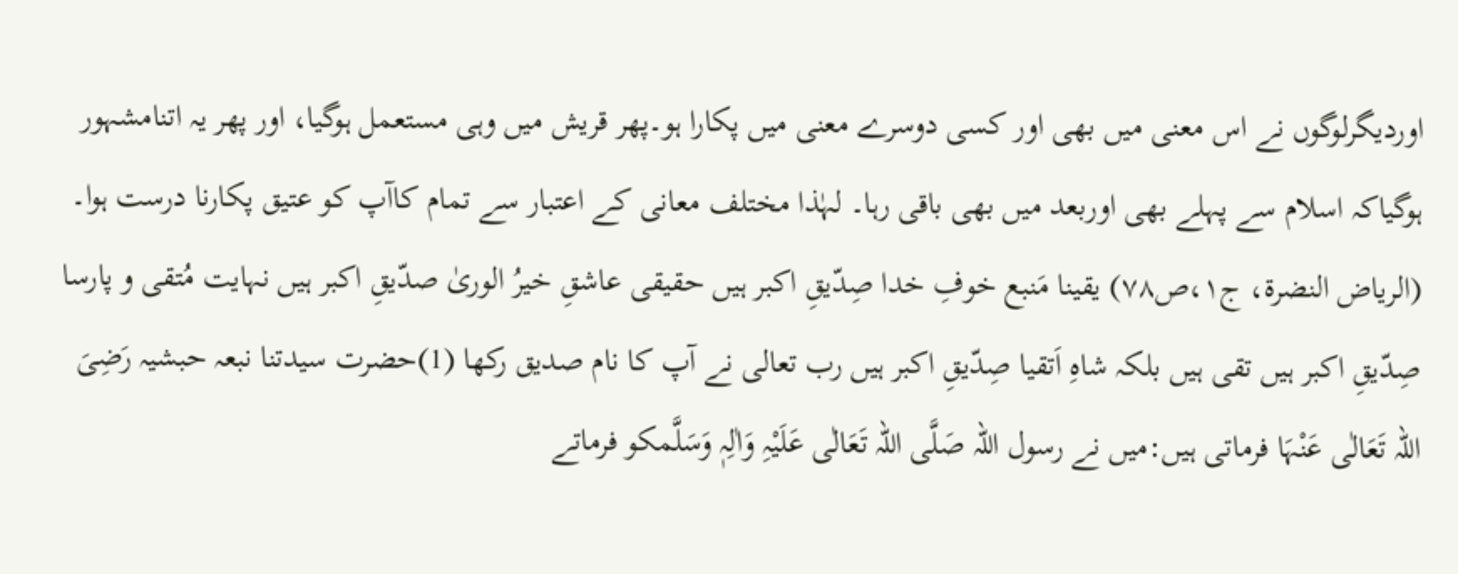اوردیگرلوگوں نے اس معنی میں بھی اور کسی دوسرے معنی میں پکارا ہو۔پھر قریش میں وہی مستعمل ہوگیا، اور پھر یہ اتنامشہور ہوگیاکہ اسلام سے پہلے بھی اوربعد میں بھی باقی رہا۔ لہٰذا مختلف معانی کے اعتبار سے تمام کاآپ کو عتیق پکارنا درست ہوا۔ (الریاض النضرۃ، ج۱،ص۷۸) یقینا مَنبع خوفِ خدا صِدّیقِ اکبر ہیں حقیقی عاشقِ خیرُ الوریٰ صدّیقِ اکبر ہیں نہایت مُتقی و پارسا صِدّیقِ اکبر ہیں تقی ہیں بلکہ شاہِ اَتقیا صِدّیقِ اکبر ہیں رب تعالی نے آپ کا نام صدیق رکھا (1)حضرت سیدتنا نبعہ حبشیہ رَضِیَ اللہ تَعَالٰی عَنْہَا فرماتی ہیں:میں نے رسول اللہ صَلَّی اللہ تَعَالٰی عَلَیْہِ وَاٰلِہٖ وَسَلَّمکو فرماتے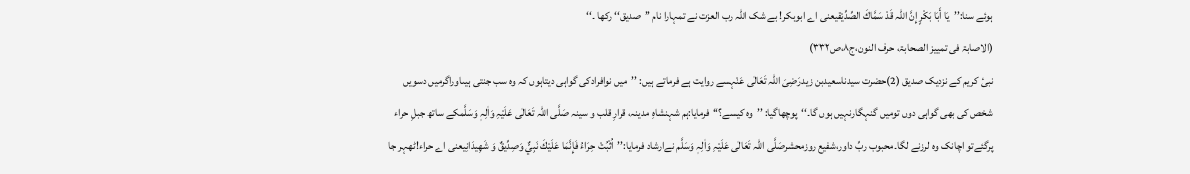ہوئے سنا:’’يَا أَبَا بَكْرٍ إِنَّ اللہ قَدْ سَمَّاكَ الصِّدِّيْقیعنی اے ابوبکر! بے شک اللہ رب العزت نے تمہارا نام ’’صدیق‘‘ رکھا ۔‘‘
(الاصابۃ فی تمییز الصحابۃ، حرف النون،ج۸،ص۳۳۲)
نبیٔ کریم کے نزدیک صدیق (2)حضرت سیدناسعیدبن زیدرَضِیَ اللہ تَعَالٰی عَنْہسے روایت ہے فرماتے ہیں: ’’میں نوافرادکی گواہی دیتاہوں کہ وہ سب جنتی ہیںاوراگرمیں دسویں شخص کی بھی گواہی دوں تومیں گنہگارنہیں ہوں گا۔‘‘پوچھاگیا: ’’وہ کیسے؟‘‘فرمایا:ہم شہنشاہِ مدینہ، قرارِ قلب و سینہ صَلَّی اللہ تَعَالٰی عَلَیْہِ وَاٰلِہٖ وَسَلَّمکے ساتھ جبلِ حراء پرگئےتو اچانک وہ لرزنے لگا۔محبوب ربِّ داور،شفیع روزمحشرصَلَّی اللہ تَعَالٰی عَلَیْہِ وَاٰلِہٖ وَسَلَّم نےارشاد فرمایا:’’اُثْبُتْ حِرَاءُ فَإِنَّمَا عَلَيْكَ نَبِيٌّ وَصِدِّيقٌ وَ شَهِيدَانِیعنی اے حراء!ٹھہر جا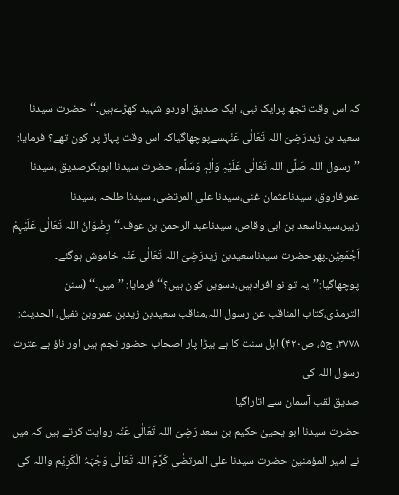کہ اس وقت تجھ پرایک نبی، ایک صدیق اوردو شہید کھڑےہیں۔‘‘ حضرت سیدنا سعید بن زیدرَضِیَ اللہ تَعَالٰی عَنْہسےپوچھاگیاکہ اس وقت پہاڑ پر کون تھے؟ فرمایا: ’’رسول اللہ صَلَّی اللہ تَعَالٰی عَلَیْہِ وَاٰلِہٖ وَسَلَّم، حضرت سیدنا ابوبکرصدیق ،سیدنا عمرفاروق، سیدناعثمان غنی،سیدنا علی المرتضی، سیدنا طلحہ ،سیدنا زبیر،سیدناسعد بن ابی وقاص، سیدناعبد الرحمن بن عوف۔‘‘رِضْوَانُ اللہ تَعَالٰی عَلَیْہِمْ اَجْمَعِیْن۔پھرحضرت سیدناسعیدبن زیدرَضِیَ اللہ تَعَالٰی عَنْہ خاموش ہوگئے۔ پوچھاگیا:’’یہ تو نو افرادہیں،دسویں کون ہیں؟‘‘ فرمایا: ’’میں۔‘‘ (سنن الترمذی،کتاب المناقب عن رسول اللہ،مناقب سعیدبن زیدبن عمروبن نفیل، الحدیث: ۳۷۷۸، ج۵، ص۴۲۰) اہل سنت کا ہے بیڑا پار اصحاب حضور نجم ہیں اور ناؤ ہے عترت رسول اللہ کی
صدیق لقب آسمان سے اتاراگیا
حضرت سیدنا ابو یحییٰ حکیم بن سعد رَضِیَ اللہ تَعَالٰی عَنْہ روایت کرتے ہیں کہ میں نے امیر المؤمنین حضرت سیدنا علی المرتضٰی کَرَّمَ اللہ تَعَالٰی وَجْہَہُ الْکَرِیْم واللہ کی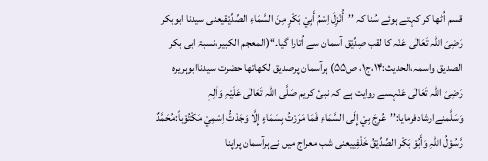قسم اُٹھا کر کہتے ہوئے سُنا کہ ’’أُنْزِلَ اِسْمُ أَبِيْ بَكْرٍ مِنَ السَّمَاءِ الصِّدِّيْقیعنی سیدنا ابوبکر رَضِیَ اللہ تَعَالٰی عَنْہ کا لقب صِدِّیْق آسمان سے اُتارا گیا۔‘‘(المعجم الکبیر،نسبۃ ابی بکر الصدیق واسمہ،الحدیث:۱۴،ج۱، ص۵۵) ہرآسمان پرصدیق لکھاتھا حضرت سیدناابوہریرہ رَضِیَ اللہ تَعَالٰی عَنْہسے روایت ہے کہ نبیٔ کریم صَلَّی اللہ تَعَالٰی عَلَیْہِ وَاٰلِہٖ وَسَلَّمنےارشادفرمایا:’’عُرِجَ بِيْ إِلَى السَّمَاءِ فَمَا مَرَرْتُ بِسَمَاءٍ إِلَّا وَجَدْتُّ اِسْمِيْ مَكْتُوْباً:مُحَمَّدٌ رَّسُوْلُ اللہِ وَأَبُوْ بَكْر الصِّدِّيْقُ خَلْفِيیعنی شب معراج میں نےہرآسمان پراپنا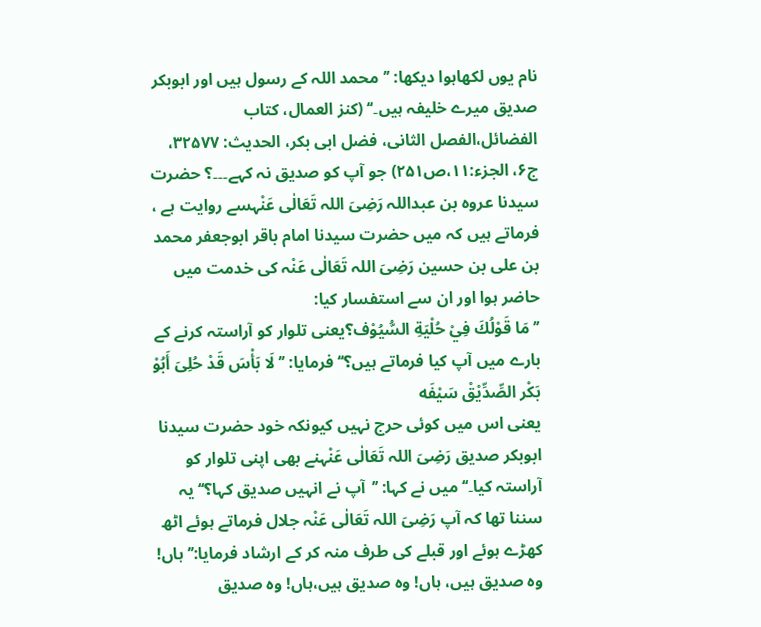نام یوں لکھاہوا دیکھا: ’’محمد اللہ کے رسول ہیں اور ابوبکر صدیق میرے خلیفہ ہیں۔‘‘ (کنز العمال، کتاب الفضائل،الفصل الثانی، فضل ابی بکر، الحدیث: ۳۲۵۷۷، ج۶، الجزء:۱۱،ص۲۵۱) جو آپ کو صدیق نہ کہے۔۔۔؟ حضرت سیدنا عروہ بن عبداللہ رَضِیَ اللہ تَعَالٰی عَنْہسے روایت ہے ، فرماتے ہیں کہ میں حضرت سیدنا امام باقر ابوجعفر محمد بن علی بن حسین رَضِیَ اللہ تَعَالٰی عَنْہ کی خدمت میں حاضر ہوا اور ان سے استفسار کیا:
’’مَا قَوْلُكَ فِيْ حُلْيَةِ السُّيُوْف؟یعنی تلوار کو آراستہ کرنے کے بارے میں آپ کیا فرماتے ہیں؟‘‘ فرمایا: ’’لَا بَأْسَ قَدْ حُلِىَ أَبُوْ بَكْر الصِّدِّيْقْ سَيْفَه
یعنی اس میں کوئی حرج نہیں کیونکہ خود حضرت سیدنا ابوبکر صدیق رَضِیَ اللہ تَعَالٰی عَنْہنے بھی اپنی تلوار کو آراستہ کیا۔‘‘میں نے کہا: ’’آپ نے انہیں صدیق کہا؟‘‘یہ سننا تھا کہ آپ رَضِیَ اللہ تَعَالٰی عَنْہ جلال فرماتے ہوئے اٹھ کھڑے ہوئے اور قبلے کی طرف منہ کر کے ارشاد فرمایا:’’ ہاں! وہ صدیق ہیں، ہاں! وہ صدیق ہیں،ہاں! وہ صدیق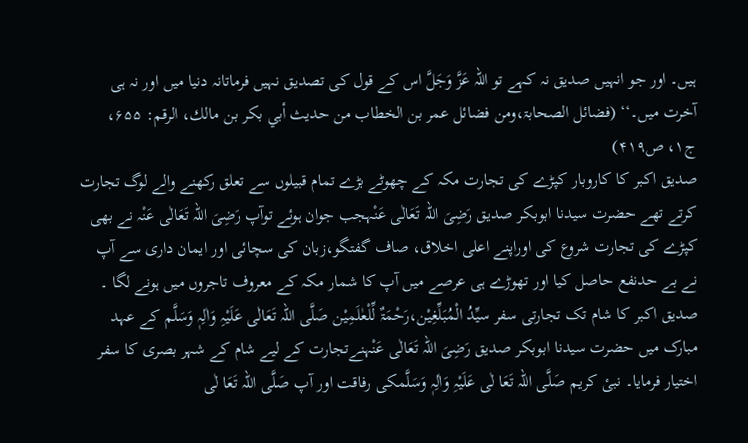ہیں۔ اور جو انہیں صدیق نہ کہے تو اللہ عَزَّ وَجَلَّ اس کے قول کی تصدیق نہیں فرماتانہ دنیا میں اور نہ ہی آخرت میں۔‘‘ (فضائل الصحابۃ،ومن فضائل عمر بن الخطاب من حديث أبي بكر بن مالك، الرقم: ۶۵۵، ج۱، ص۴۱۹)
صدیق اکبر کا کاروبار کپڑے کی تجارت مکہ کے چھوٹے بڑے تمام قبیلوں سے تعلق رکھنے والے لوگ تجارت کرتے تھے حضرت سیدنا ابوبکر صدیق رَضِیَ اللہ تَعَالٰی عَنْہجب جوان ہوئے توآپ رَضِیَ اللہ تَعَالٰی عَنْہ نے بھی کپڑے کی تجارت شروع کی اوراپنے اعلی اخلاق، صاف گفتگو،زبان کی سچائی اور ایمان داری سے آپ نے بے حدنفع حاصل کیا اور تھوڑے ہی عرصے میں آپ کا شمار مکہ کے معروف تاجروں میں ہونے لگا ۔ صدیق اکبر کا شام تک تجارتی سفر سیِّدُ الْمُبَلِّغِیْن،رَحْمَۃٌ لِّلْعٰلَمِیْن صَلَّی اللہ تَعَالٰی عَلَیْہِ وَاٰلِہٖ وَسَلَّم کے عہد مبارک میں حضرت سیدنا ابوبکر صدیق رَضِیَ اللہ تَعَالٰی عَنْہنےتجارت کے لیے شام کے شہر بصری کا سفر اختیار فرمایا۔ نبیٔ کریم صَلَّی اللہ تَعَا لٰی عَلَیْہِ وَاٰلِہٖ وَسَلَّمکی رفاقت اور آپ صَلَّی اللہ تَعَا لٰی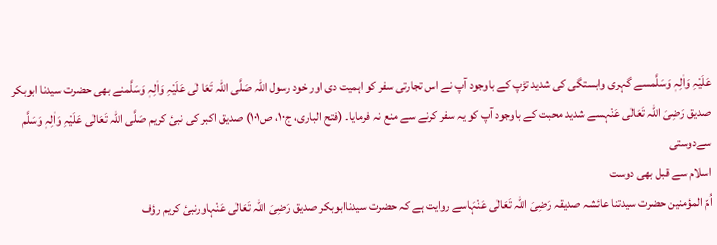عَلَیْہِ وَاٰلِہٖ وَسَلَّمسے گہری وابستگی کی شدید تڑپ کے باوجود آپ نے اس تجارتی سفر کو اہمیت دی اور خود رسول اللہ صَلَّی اللہ تَعَا لٰی عَلَیْہِ وَاٰلِہٖ وَسَلَّمنے بھی حضرت سیدنا ابوبکر صدیق رَضِیَ اللہ تَعَالٰی عَنْہسے شدید محبت کے باوجود آپ کو یہ سفر کرنے سے منع نہ فرمایا۔ (فتح الباری، ج۱۰، ص۱۰۱) صدیق اکبر کی نبیٔ کریم صَلَّی اللہ تَعَالٰی عَلَیْہِ وَاٰلِہٖ وَسَلَّم سےدوستی
اسلام سے قبل بھی دوست
اُمّ المؤمنین حضرت سیدتنا عائشہ صدیقہ رَضِیَ اللہ تَعَالٰی عَنْہَاسے روایت ہے کہ حضرت سیدناابوبکر صدیق رَضِیَ اللہ تَعَالٰی عَنْہاورنبیٔ کریم رؤف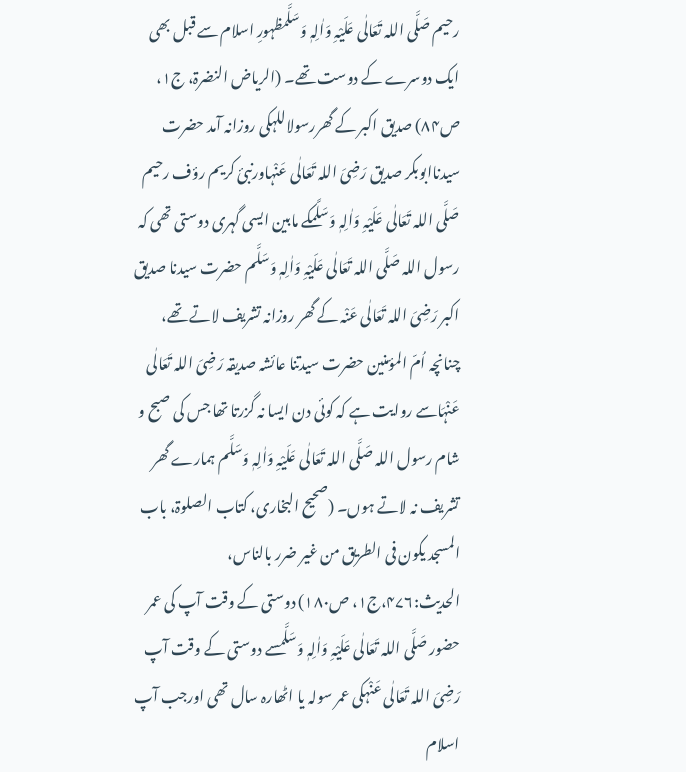رحیم صَلَّی اللہ تَعَالٰی عَلَیْہِ وَاٰلِہٖ وَسَلَّمظہورِ اسلام سے قبل بھی ایک دوسرے کے دوست تھے۔ (الریاض النضرۃ، ج۱، ص۸۴) صدیق اکبر کے گھررسولاللہکی روزانہ آمد حضرت سیدناابوبکر صدیق رَضِیَ اللہ تَعَالٰی عَنْہاورنبیٔ کریم رؤف رحیم صَلَّی اللہ تَعَالٰی عَلَیْہِ وَاٰلِہٖ وَسَلَّمکے مابین ایسی گہری دوستی تھی کہ رسول اللہ صَلَّی اللہ تَعَالٰی عَلَیْہِ وَاٰلِہٖ وَسَلَّم حضرت سیدنا صدیق اکبر رَضِیَ اللہ تَعَالٰی عَنْہ کے گھر روزانہ تشریف لاتے تھے، چنانچہ اُمّ المؤمنین حضرت سیدتنا عائشہ صدیقہ رَضِیَ اللہ تَعَالٰی عَنْہَاسے روایت ہے کہ کوئی دن ایسا نہ گزرتا تھا جس کی صبح و شام رسول اللہ صَلَّی اللہ تَعَالٰی عَلَیْہِ وَاٰلِہٖ وَسَلَّم ہمارے گھر تشریف نہ لاتے ہوں۔ (صحیح البخاری، کتاب الصلوۃ، باب المسجد یکون فی الطریق من غیر ضرر بالناس، الحدیث:۴۷۶،ج۱، ص۱۸۰) دوستی کے وقت آپ کی عمر حضور صَلَّی اللہ تَعَالٰی عَلَیْہِ وَاٰلِہٖ وَسَلَّمسے دوستی کے وقت آپ رَضِیَ اللہ تَعَالٰی عَنْہکی عمر سولہ یا اٹھارہ سال تھی اورجب آپ اسلام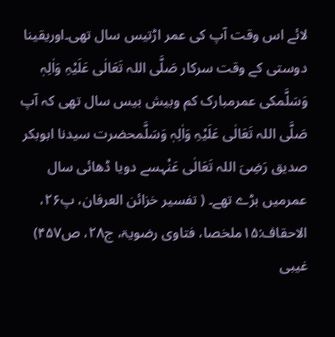لائے اس وقت آپ کی عمر اڑتیس سال تھی۔اوریقینا دوستی کے وقت سرکار صَلَّی اللہ تَعَالٰی عَلَیْہِ وَاٰلِہٖ وَسَلَّمکی عمرمبارک کم وبیش بیس سال تھی کہ آپ صَلَّی اللہ تَعَالٰی عَلَیْہِ وَاٰلِہٖ وَسَلَّمحضرت سیدنا ابوبکر صدیق رَضِیَ اللہ تَعَالٰی عَنْہسے دویا ڈھائی سال عمرمیں بڑے تھے۔ ( تفسیر خزائن العرفان، پ۲۶، الاحقاف:۱۵ملخصا، فتاوی رضویۃ، ج۲۸، ص۴۵۷) غیبی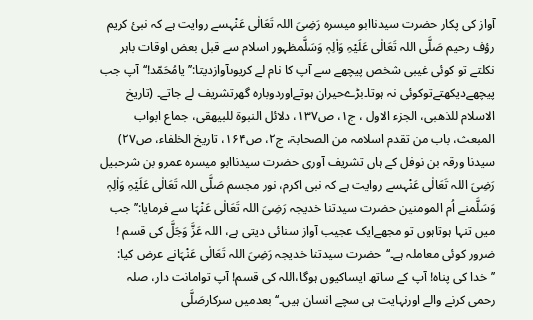آواز کی پکار حضرت سیدناابو میسرہ رَضِیَ اللہ تَعَالٰی عَنْہسے روایت ہے کہ نبیٔ کریم رؤف رحیم صَلَّی اللہ تَعَالٰی عَلَیْہِ وَاٰلِہٖ وَسَلَّمظہور اسلام سے قبل بعض اوقات باہر نکلتے تو کوئی غیبی شخص پیچھے سے آپ کا نام لے کریوںآوازدیتا:’’یامُحَمّد!‘‘آپ جب پیچھےدیکھتےتوکوئی نہ ہوتا۔بڑےحیران ہوتےاوردوبارہ گھرتشریف لے جاتے۔ (تاریخ الاسلام للذھبی، الجزء الاول ، ج۱، ص۱۳۷، دلائل النبوۃ للبیھقی، جماع ابواب المبعث، باب من تقدم اسلامہ من الصحابۃ، ج۲، ص۱۶۴، تاریخ الخلفاء، ص۲۷) سیدنا ورقہ بن نوفل کے ہاں تشریف آوری حضرت سیدناابو میسرہ عمرو بن شرحبیل رَضِیَ اللہ تَعَالٰی عَنْہسے روایت ہے کہ نبی اکرم، نور مجسم صَلَّی اللہ تَعَالٰی عَلَیْہِ وَاٰلِہٖ وَسَلَّمنے اُم المومنین حضرت سیدتنا خدیجہ رَضِیَ اللہ تَعَالٰی عَنْہَا سے فرمایا:’’جب میں تنہا ہوتاہوں تو مجھےایک عجیب آواز سنائی دیتی ہے، اللہ عَزَّ وَجَلَّ کی قسم ! ضرور کوئی معاملہ ہے۔‘‘حضرت سیدتنا خدیجہ رَضِیَ اللہ تَعَالٰی عَنْہَانے عرض کیا: ’’خدا کی پناہ! آپ کے ساتھ ایساکیوں ہوگا،اللہ کی قسم! آپ توامانت دار، صلہ رحمی کرنے والے اورنہایت ہی سچے انسان ہیں۔‘‘بعدمیں سرکارصَلَّی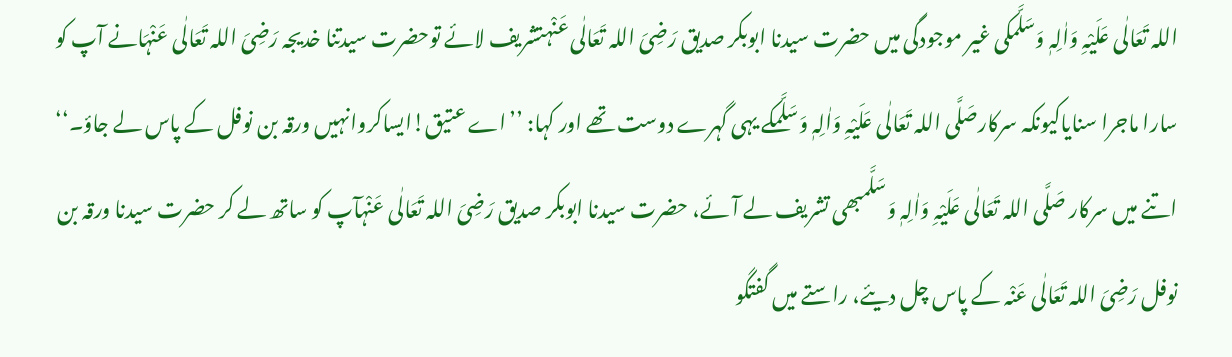اللہ تَعَالٰی عَلَیْہِ وَاٰلِہٖ وَسَلَّمکی غیر موجودگی میں حضرت سیدنا ابوبکر صدیق رَضِیَ اللہ تَعَالٰی عَنْہتشریف لائے توحضرت سیدتنا خدیجہ رَضِیَ اللہ تَعَالٰی عَنْہَانے آپ کو سارا ماجرا سنایاکیونکہ سرکارصَلَّی اللہ تَعَالٰی عَلَیْہِ وَاٰلِہٖ وَسَلَّمکے یہی گہرے دوست تھے اور کہا: ’’اے عتیق!ایساکروانہیں ورقہ بن نوفل کے پاس لے جاؤ۔‘‘ اتنے میں سرکار صَلَّی اللہ تَعَالٰی عَلَیْہِ وَاٰلِہٖ وَسَلَّمبھی تشریف لے آئے، حضرت سیدنا ابوبکر صدیق رَضِیَ اللہ تَعَالٰی عَنْہآپ کو ساتھ لے کر حضرت سیدنا ورقہ بن نوفل رَضِیَ اللہ تَعَالٰی عَنْہ کے پاس چل دیئے، راستے میں گفتگو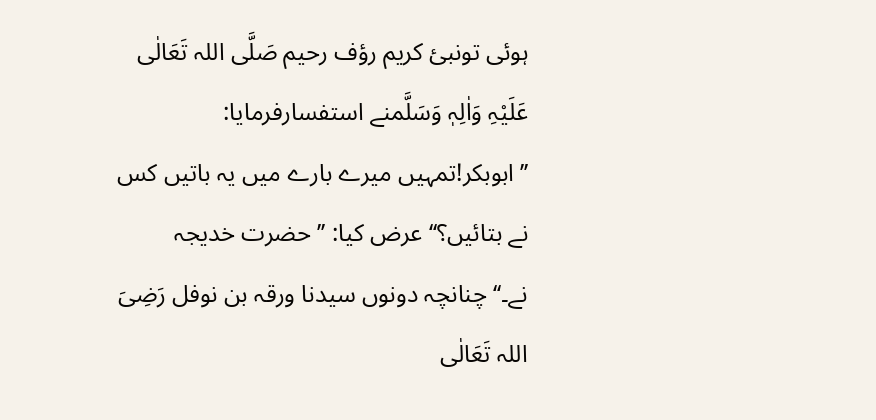ہوئی تونبیٔ کریم رؤف رحیم صَلَّی اللہ تَعَالٰی عَلَیْہِ وَاٰلِہٖ وَسَلَّمنے استفسارفرمایا: ’’ابوبکر!تمہیں میرے بارے میں یہ باتیں کس نے بتائیں؟‘‘ عرض کیا: ’’حضرت خدیجہ نے۔‘‘چنانچہ دونوں سیدنا ورقہ بن نوفل رَضِیَ اللہ تَعَالٰی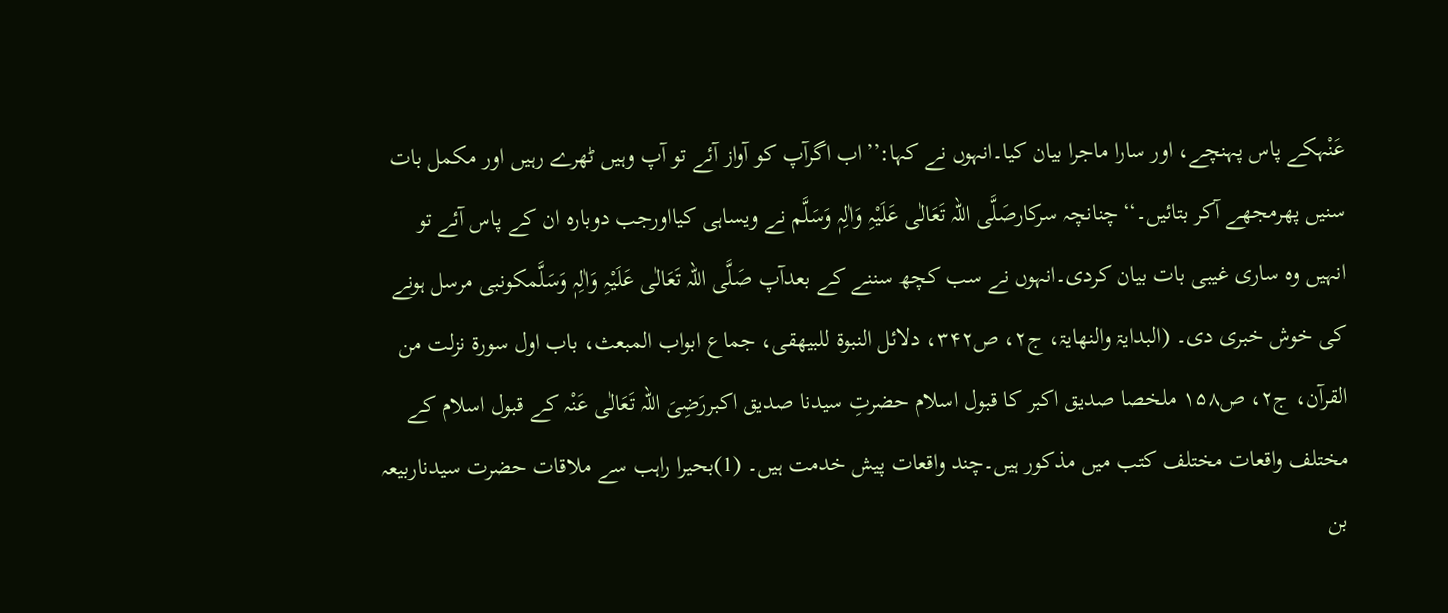عَنْہکے پاس پہنچے، اور سارا ماجرا بیان کیا۔انہوں نے کہا:’’اب اگرآپ کو آواز آئے تو آپ وہیں ٹھرے رہیں اور مکمل بات سنیں پھرمجھے آکر بتائیں۔‘‘چنانچہ سرکارصَلَّی اللہ تَعَالٰی عَلَیْہِ وَاٰلِہٖ وَسَلَّم نے ویساہی کیااورجب دوبارہ ان کے پاس آئے تو انہیں وہ ساری غیبی بات بیان کردی۔انہوں نے سب کچھ سننے کے بعدآپ صَلَّی اللہ تَعَالٰی عَلَیْہِ وَاٰلِہٖ وَسَلَّمکونبی مرسل ہونے کی خوش خبری دی۔ (البدایۃ والنھایۃ، ج۲، ص۳۴۲، دلائل النبوۃ للبیھقی، جماع ابواب المبعث، باب اول سورۃ نزلت من القرآن، ج۲، ص۱۵۸ ملخصا صدیق اکبر کا قبول اسلام حضرتِ سیدنا صدیق اکبررَضِیَ اللہ تَعَالٰی عَنْہ کے قبول اسلام کے مختلف واقعات مختلف کتب میں مذکور ہیں۔چند واقعات پیش خدمت ہیں۔ (1)بحیرا راہب سے ملاقات حضرت سیدناربیعہ بن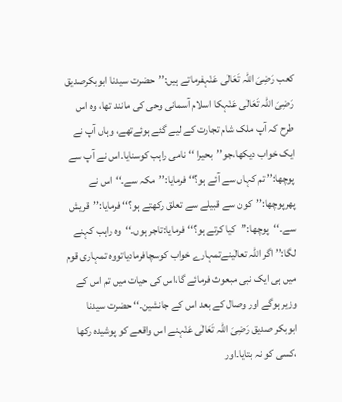کعب رَضِیَ اللہ تَعَالٰی عَنْہفرماتے ہیں:’’حضرت سیدنا ابوبکرصدیق رَضِیَ اللہ تَعَالٰی عَنْہکا اسلام آسمانی وحی کی مانند تھا، وہ اس طرح کہ آپ ملک شام تجارت کے لیے گئے ہوئےتھے، وہاں آپ نے ایک خواب دیکھا،جو’’بحیرا ‘‘نامی راہب کوسنایا۔اس نے آپ سے پوچھا:’’ تم کہاں سے آئے ہو؟‘‘ فرمایا:’’مکہ سے۔‘‘اس نے پھرپوچھا:’’کون سے قبیلے سے تعلق رکھتے ہو؟‘‘ فرمایا:’’قریش سے۔‘‘پوچھا:’’کیا کرتے ہو؟‘‘فرمایا:تاجر ہوں۔‘‘وہ راہب کہنے لگا:’’ اگر اللہ تعالٰینےتمہارے خواب کوسچافرمادیاتووہ تمہاری قوم میں ہی ایک نبی مبعوث فرمائے گا،اس کی حیات میں تم اس کے وزیر ہوگے اور وصال کے بعد اس کے جانشین۔‘‘ حضرت سیدنا ابوبکر صدیق رَضِیَ اللہ تَعَالٰی عَنْہنے اس واقعے کو پوشیدہ رکھا ،کسی کو نہ بتایا۔اور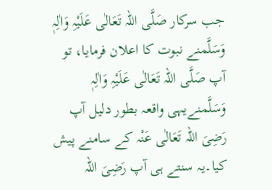جب سرکار صَلَّی اللہ تَعَالٰی عَلَیْہِ وَاٰلِہٖ وَسَلَّمنے نبوت کا اعلان فرمایا، تو آپ صَلَّی اللہ تَعَالٰی عَلَیْہِ وَاٰلِہٖ وَسَلَّمنےیہی واقعہ بطور دلیل آپ رَضِیَ اللہ تَعَالٰی عَنْہ کے سامنے پیش کیا۔یہ سنتے ہی آپ رَضِیَ اللہ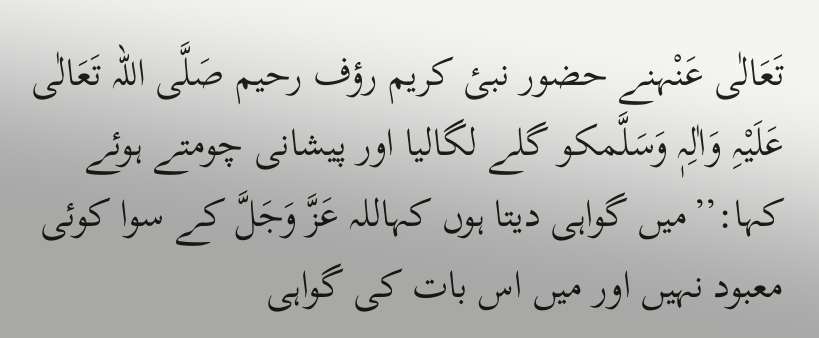تَعَالٰی عَنْہنے حضور نبیٔ کریم رؤف رحیم صَلَّی اللہ تَعَالٰی عَلَیْہِ وَاٰلِہٖ وَسَلَّمکو گلے لگالیا اور پیشانی چومتے ہوئے کہا:’’میں گواہی دیتا ہوں کہاللہ عَزَّ وَجَلَّ کے سوا کوئی معبود نہیں اور میں اس بات کی گواہی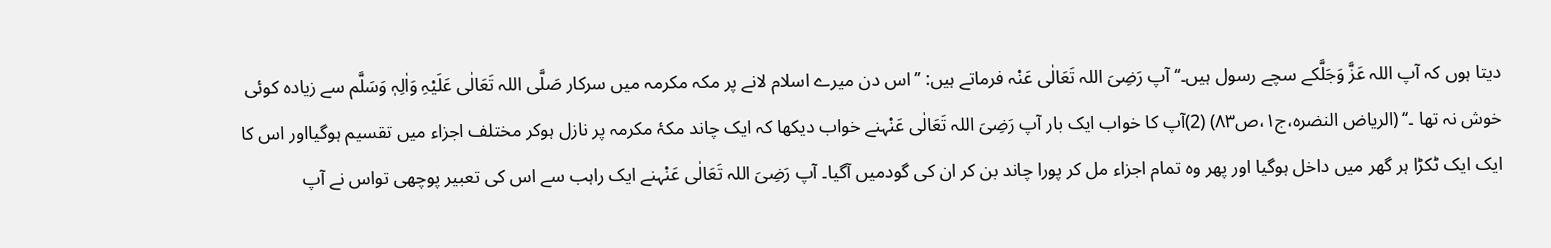دیتا ہوں کہ آپ اللہ عَزَّ وَجَلَّکے سچے رسول ہیں۔‘‘ آپ رَضِیَ اللہ تَعَالٰی عَنْہ فرماتے ہیں: ’’اس دن میرے اسلام لانے پر مکہ مکرمہ میں سرکار صَلَّی اللہ تَعَالٰی عَلَیْہِ وَاٰلِہٖ وَسَلَّم سے زیادہ کوئی خوش نہ تھا ۔‘‘ (الریاض النضرہ،ج۱،ص۸۳) (2)آپ کا خواب ایک بار آپ رَضِیَ اللہ تَعَالٰی عَنْہنے خواب دیکھا کہ ایک چاند مکۂ مکرمہ پر نازل ہوکر مختلف اجزاء میں تقسیم ہوگیااور اس کا ایک ایک ٹکڑا ہر گھر میں داخل ہوگیا اور پھر وہ تمام اجزاء مل کر پورا چاند بن کر ان کی گودمیں آگیا۔ آپ رَضِیَ اللہ تَعَالٰی عَنْہنے ایک راہب سے اس کی تعبیر پوچھی تواس نے آپ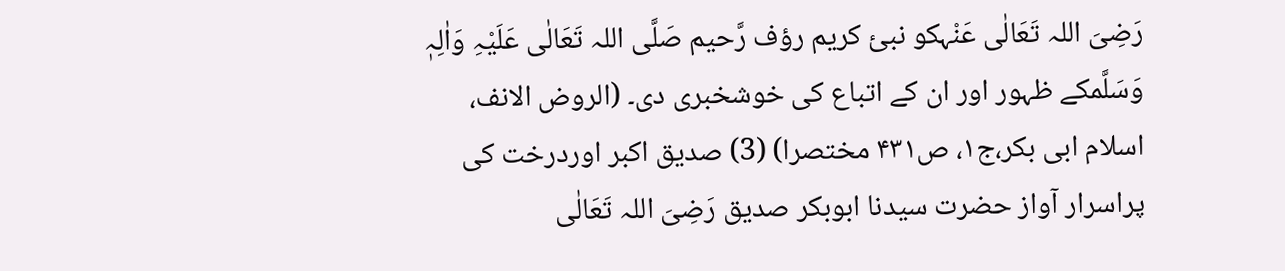رَضِیَ اللہ تَعَالٰی عَنْہکو نبیٔ کریم رؤف رَّحیم صَلَّی اللہ تَعَالٰی عَلَیْہِ وَاٰلِہٖ وَسَلَّمکے ظہور اور ان کے اتباع کی خوشخبری دی۔ (الروض الانف، اسلام ابی بکر،ج۱، ص۴۳۱ مختصرا) (3) صدیق اکبر اوردرخت کی پراسرار آواز حضرت سیدنا ابوبکر صدیق رَضِیَ اللہ تَعَالٰی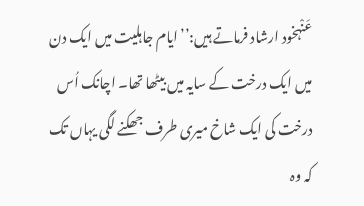عَنْہخود ارشاد فرماتے ہیں:’’ایام جاہلیت میں ایک دن میں ایک درخت کے سایہ میں بیٹھا تھا۔ اچانک اُس درخت کی ایک شاخ میری طرف جھکنے لگی یہاں تک کہ وہ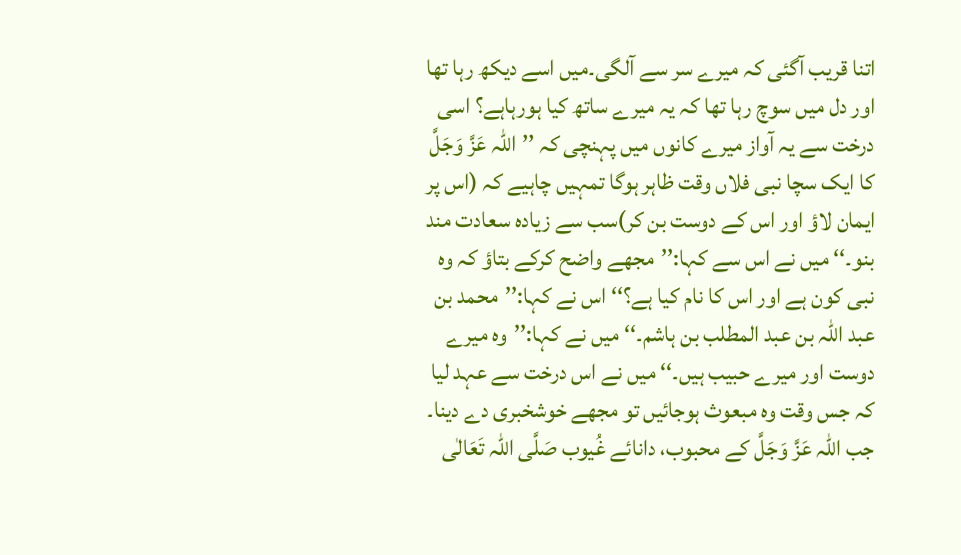اتنا قریب آگئی کہ میرے سر سے آلگی۔میں اسے دیکھ رہا تھا اور دل میں سوچ رہا تھا کہ یہ میرے ساتھ کیا ہورہاہے؟ اسی درخت سے یہ آواز میرے کانوں میں پہنچی کہ ’’اللہ عَزَّ وَجَلَّ کا ایک سچا نبی فلاں وقت ظاہر ہوگا تمہیں چاہیے کہ (اس پر ایمان لاؤ اور اس کے دوست بن کر)سب سے زیادہ سعادت مند بنو۔‘‘ میں نے اس سے کہا:’’مجھے واضح کرکے بتاؤ کہ وہ نبی کون ہے اور اس کا نام کیا ہے؟‘‘ اس نے کہا:’’محمد بن عبد اللہ بن عبد المطلب بن ہاشم۔‘‘ میں نے کہا:’’وہ میرے دوست اور میرے حبیب ہیں۔‘‘ میں نے اس درخت سے عہد لیا کہ جس وقت وہ مبعوث ہوجائیں تو مجھے خوشخبری دے دینا۔ جب اللہ عَزَّ وَجَلَّ کے محبوب، دانائے غُیوب صَلَّی اللہ تَعَالٰی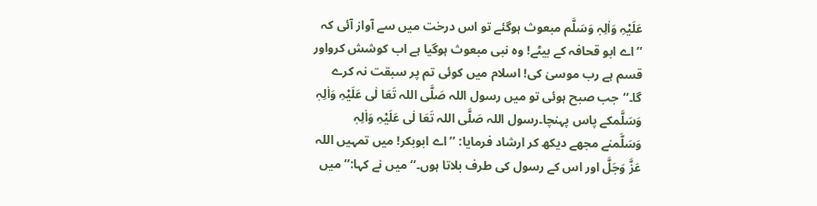عَلَیْہِ وَاٰلِہٖ وَسَلَّم مبعوث ہوگئے تو اس درخت میں سے آواز آئی کہ ’’اے ابو قحافہ کے بیٹے! وہ نبی مبعوث ہوگیا ہے اب کوشش کرواور قسم ہے رب موسیٰ کی! اسلام میں کوئی تم پر سبقت نہ کرے گا۔‘‘جب صبح ہوئی تو میں رسول اللہ صَلَّی اللہ تَعَا لٰی عَلَیْہِ وَاٰلِہٖ وَسَلَّمکے پاس پہنچا۔رسول اللہ صَلَّی اللہ تَعَا لٰی عَلَیْہِ وَاٰلِہٖ وَسَلَّمنے مجھے دیکھ کر ارشاد فرمایا: ’’اے ابوبکر! میں تمہیں اللہ عَزَّ وَجَلَّ اور اس کے رسول کی طرف بلاتا ہوں۔‘‘ میں نے کہا:’’ میں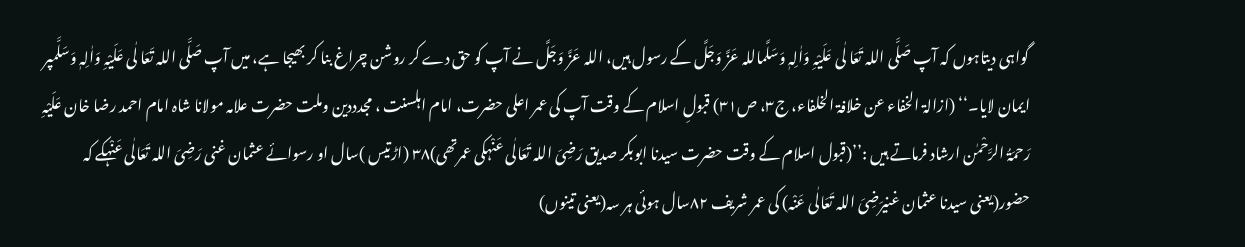گواہی دیتاہوں کہ آپ صَلَّی اللہ تَعَا لٰی عَلَیْہِ وَاٰلِہٖ وَسَلَّماللہ عَزَّ وَجَلَّ کے رسول ہیں، اللہ عَزَّ وَجَلَّ نے آپ کو حق دے کر روشن چراغ بنا کر بھیجا ہے، میں آپ صَلَّی اللہ تَعَا لٰی عَلَیْہِ وَاٰلِہٖ وَسَلَّمپر ایمان لایا۔‘‘ (ازالۃ الخفاء عن خلافۃ الخلفاء، ج۳، ص۳۱) قبولِ اسلام کے وقت آپ کی عمر اعلی حضرت، امام اہلسنت ، مجدددین وملت حضرت علامہ مولانا شاہ امام احمد رضا خان عَلَیْہِ رَحمَۃُ الرَّحْمٰن ارشاد فرماتے ہیں :’’(قبول اسلام کے وقت حضرت سیدنا ابوبکر صدیق رَضِیَ اللہ تَعَالٰی عَنْہکی عمرتھی)۳۸ (اڑتیس )سال او رسوائے عثمان غنی رَضِیَ اللہ تَعَالٰی عَنْہکے کہ حضور(یعنی سیدنا عثمان غنیرَضِیَ اللہ تَعَالٰی عَنْہ) کی عمر شریف ۸۲سال ہوئی ہر سہ(یعنی تینوں)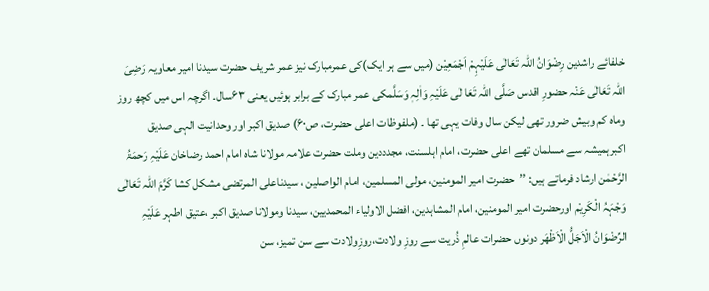خلفائے راشدین رِضْوَانُ اللہ تَعَالٰی عَلَیْہِمْ اَجْمَعِیْن (میں سے ہر ایک)کی عمرمبارک نیز عمر شریف حضرت سیدنا امیر معاویہ رَضِیَ اللہ تَعَالٰی عَنْہ حضورِ اقدس صَلَّی اللہ تَعَا لٰی عَلَیْہِ وَاٰلِہٖ وَسَلَّمکی عمر مبارک کے برابر ہوئیں یعنی ۶۳سال۔ اگرچہ اس میں کچھ روز وماہ کم وبیش ضرور تھی لیکن سال وفات یہی تھا ۔ (ملفوظات اعلی حضرت، ص۶۰) صدیق اکبر اور وحدانیت الہی صدیق اکبرہمیشہ سے مسلمان تھے اعلی حضرت، امام اہلسنت، مجدددین وملت حضرت علامہ مولانا شاہ امام احمد رضاخان عَلَیْہِ رَحمَۃُ الرَّحْمٰن ارشاد فرماتے ہیں: ’’حضرت امیر المومنین، مولی المسلمین، امام الواصلین ، سیدناعلی المرتضی مشکل کشا کَرَّمَ اللہ تَعَالٰی وَجْہَہُ الْکَرِیْم اورحضرت امیر المومنین، امام المشاہدین، افضل الاولیاء المحمدیین، سیدنا ومولانا صدیق اکبر ،عتیق اطہر عَلَیْہِ الرِّضْوَانُ الْاَجَلُّ الْاَظْھَر دونوں حضرات عالمِ ذُریت سے روزِ ولادت،روزِولادت سے سن تمیز، سن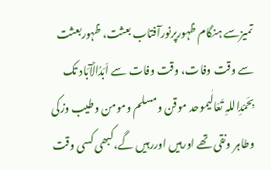تمیزسے ہنگام ظہورپرنورآفتاب بعثت، ظہوربعثت سے وقت وفات، وقت وفات سے اَبَدُالْآبَاد تک بِحَمْدِاللہِ تَعَالٰیموحد موقن ومسلم ومومن وطیب وزکی وطاہر ونقی تھے اورہیں اوررہیں گے،کبھی کسی وقت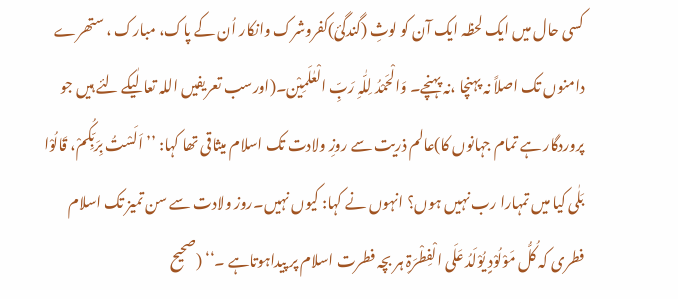کسی حال میں ایک لحظہ ایک آن کو لوثِ (گندگیٔ)کفروشرک وانکار اُن کے پاک، مبارک ، ستھرے دامنوں تک اصلاً نہ پہنچا ،نہ پہنچے۔ وَالْحَمْدُ لِلّٰہِ رَبِّ الْعٰلَمِیْن۔(اورسب تعریفیں اللہ تعالٰیکے لئے ہیں جو پروردگار ہے تمام جہانوں کا)عالم ذریت سے روزِ ولادت تک اسلام میثاقی تھا کہا: ’’اَلَسْتُ بِرَبِّکُمْ، قَالُوْا بَلٰی کیا میں تمہارا رب نہیں ہوں؟ انہوں نے کہا: کیوں نہیں۔روز ولادت سے سن تمیز تک اسلام فطری کہ کُلُّ مَوْلُوْدٍ یُوْلَدُ عَلَی الْفِطْرَۃِ ہر بچہ فطرت اسلام پر پیداہوتاہے ۔‘‘ (صحیح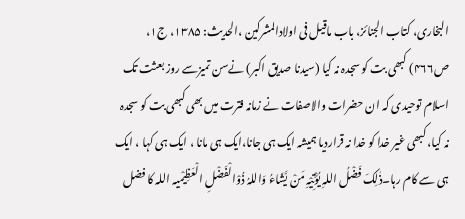البخاری، کتاب الجنائز، باب ماقیل فی اولادالمشرکین ،الحدیث: ۱۳۸۵، ج۱، ص۴۶۶) کبھی بت کو سجدہ نہ کیا (سیدنا صدیق اکبر) نےسن تمیزسے روز بعثت تک اسلام توحیدی کہ ان حضرات والاصفات نے زمانہ فترت میں بھی کبھی بت کو سجدہ نہ کیا، کبھی غیر خدا کو خدا نہ قراردیا ہمیشہ ایک ہی جانا،ایک ہی مانا ، ایک ہی کہا ، ایک ہی سے کام رہا۔ذٰلِکَ فَضْلُ اللہِ یُؤْتِیْہِ مَنْ یَّشَاءُ وَاللہُ ذُوْالْفَضْلِ الْعَظِیْمیہ اللہ کا فضل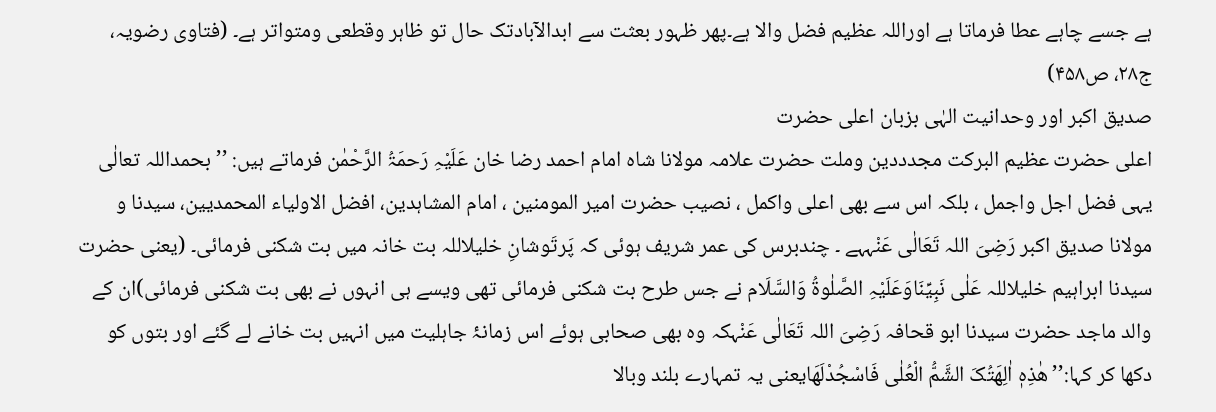ہے جسے چاہے عطا فرماتا ہے اوراللہ عظیم فضل والا ہے۔پھر ظہور بعثت سے ابدالآبادتک حال تو ظاہر وقطعی ومتواتر ہے۔ (فتاوی رضویہ، ج۲۸، ص۴۵۸)
صدیق اکبر اور وحدانیت الہٰی بزبان اعلی حضرت
اعلی حضرت عظیم البرکت مجدددین وملت حضرت علامہ مولانا شاہ امام احمد رضا خان عَلَیْہِ رَحمَۃُ الرَّحْمٰن فرماتے ہیں: ’’بحمداللہ تعالٰی یہی فضل اجل واجمل ، بلکہ اس سے بھی اعلی واکمل ، نصیب حضرت امیر المومنین ، امام المشاہدین، افضل الاولیاء المحمدیین، سیدنا و مولانا صدیق اکبر رَضِیَ اللہ تَعَالٰی عَنْہہے ۔ چندبرس کی عمر شریف ہوئی کہ پَرتَوشانِ خلیلاللہ بت خانہ میں بت شکنی فرمائی۔ (یعنی حضرت سیدنا ابراہیم خلیلاللہ عَلٰی نَبِیِّنَاوَعَلَیْہِ الصَّلٰوۃُ وَالسَّلَام نے جس طرح بت شکنی فرمائی تھی ویسے ہی انہوں نے بھی بت شکنی فرمائی)ان کے والد ماجد حضرت سیدنا ابو قحافہ رَضِیَ اللہ تَعَالٰی عَنْہکہ وہ بھی صحابی ہوئے اس زمانۂ جاہلیت میں انہیں بت خانے لے گئے اور بتوں کو دکھا کر کہا:’’ھٰذِہٖ اٰلِھَتُکَ الشَّمُّ الْعُلٰی فَاسْجُدْلَھَایعنی یہ تمہارے بلند وبالا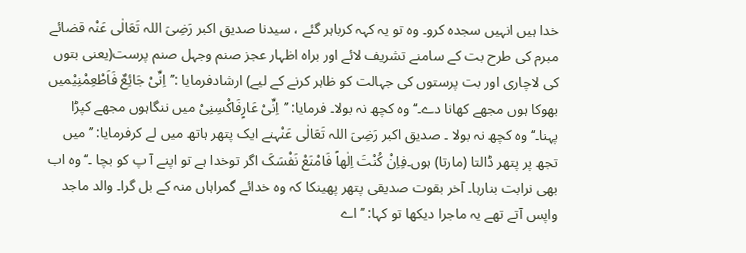خدا ہیں انہیں سجدہ کرو۔ وہ تو یہ کہہ کرباہر گئے ، سیدنا صدیق اکبر رَضِیَ اللہ تَعَالٰی عَنْہ قضائے مبرم کی طرح بت کے سامنے تشریف لائے اور براہ اظہار عجز صنم وجہل صنم پرست(یعنی بتوں کی لاچاری اور بت پرستوں کی جہالت کو ظاہر کرنے کے لیے) ارشادفرمایا :’’اِنِّیْ جَائِعٌ فَاَطْعِمْنِیْمیں بھوکا ہوں مجھے کھانا دے۔‘‘ وہ کچھ نہ بولا۔ فرمایا: ’’اِنِّیْ عَارٍفَاکْسِنِیْ میں ننگاہوں مجھے کپڑا پہنا۔‘‘ وہ کچھ نہ بولا ۔ صدیق اکبر رَضِیَ اللہ تَعَالٰی عَنْہنے ایک پتھر ہاتھ میں لے کرفرمایا: ’’میں تجھ پر پتھر ڈالتا (مارتا) ہوں۔فِاِنْ کُنْتَ اِلٰھاً فَامْنَعْ نَفْسَکَ اگر توخدا ہے تو اپنے آ پ کو بچا ۔‘‘ وہ اب بھی نرابت بنارہا۔ آخر بقوت صدیقی پتھر پھینکا کہ وہ خدائے گمراہاں منہ کے بل گرا۔ والد ماجد واپس آتے تھے یہ ماجرا دیکھا تو کہا: ’’اے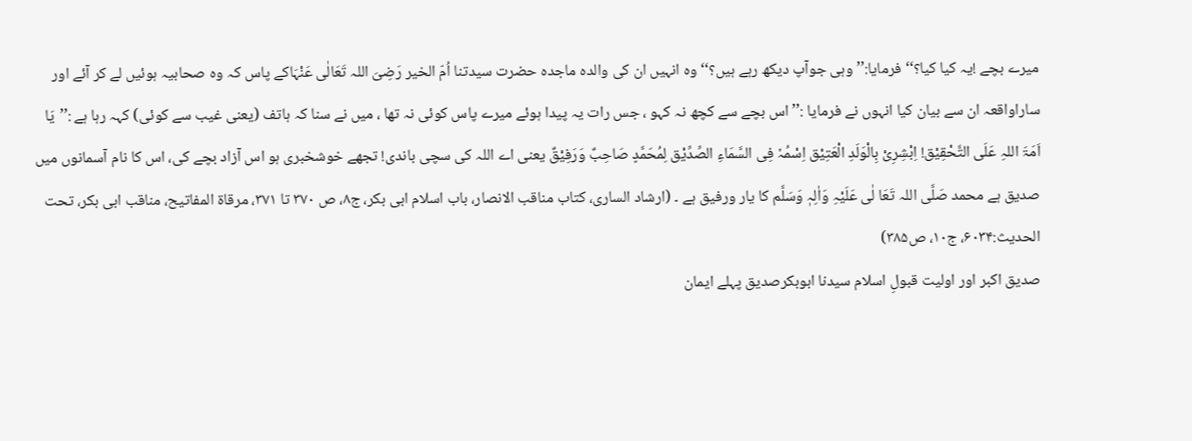میرے بچے !یہ کیا کیا؟‘‘ فرمایا:’’ وہی جوآپ دیکھ رہے ہیں؟‘‘ وہ انہیں ان کی والدہ ماجدہ حضرت سیدتنا اُمّ الخیر رَضِیَ اللہ تَعَالٰی عَنْہَاکے پاس کہ وہ صحابیہ ہوئیں لے کر آئے اور ساراواقعہ ان سے بیان کیا انہوں نے فرمایا :’’ اس بچے سے کچھ نہ کہو ، جس رات یہ پیدا ہوئے میرے پاس کوئی نہ تھا ، میں نے سنا کہ ہاتف (یعنی غیب سے کوئی) کہہ رہا ہے :’’یَا اَمَۃَ اللہِ عَلَی التَّحْقِیْق! اِبْشِرِیْ بِالْوَلَدِ الْعَتِیْق اِسْمُہٗ فِی السَّمَاءِ الصِّدِّیْق لِمُحَمَّدٍ صَاحِبٌ وَرَفِیْقٌ یعنی اے اللہ کی سچی باندی! تجھے خوشخبری ہو اس آزاد بچے کی، اس کا نام آسمانوں میں صدیق ہے محمد صَلَّی اللہ تَعَا لٰی عَلَیْہِ وَاٰلِہٖ وَسَلَّم کا یار ورفیق ہے ۔ (ارشاد الساری، کتاب مناقب الانصار، باب اسلام ابی بکر، ج۸، ص ۳۷۰ تا ۳۷۱، مرقاۃ المفاتیح، مناقب ابی بکر، تحت الحدیث:۶۰۳۴، ج۱۰، ص۳۸۵)
صدیق اکبر اور اولیت قبولِ اسلام سیدنا ابوبکرصدیق پہلے ایمان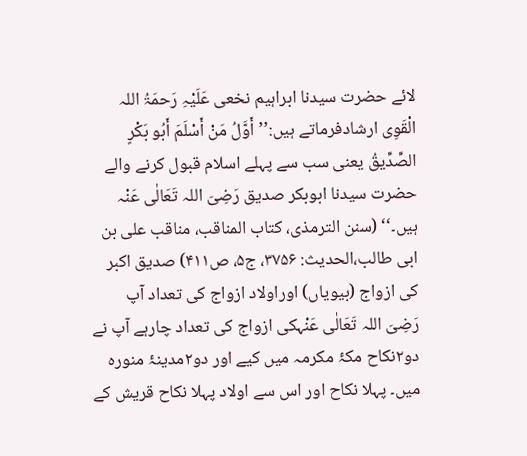لائے حضرت سیدنا ابراہیم نخعی عَلَیْہِ رَحمَۃُ اللہ الْقَوِی ارشادفرماتے ہیں:’’أَوَّلُ مَنْ أَسْلَمَ أَبُو بَكْرٍ الصِّدِّيقُ یعنی سب سے پہلے اسلام قبول کرنے والے حضرت سیدنا ابوبکر صدیق رَضِیَ اللہ تَعَالٰی عَنْہ ہیں۔‘‘ (سنن الترمذی، کتاب المناقب، مناقب علی بن ابی طالب،الحدیث: ۳۷۵۶، ج۵، ص۴۱۱) صدیق اکبر کی ازواج (بیویاں) اوراولاد ازواج کی تعداد آپ رَضِیَ اللہ تَعَالٰی عَنْہکی ازواج کی تعداد چارہے آپ نے دو۲نکاح مکۂ مکرمہ میں کیے اور دو۲مدینۂ منورہ میں۔ پہلا نکاح اور اس سے اولاد پہلا نکاح قریش کے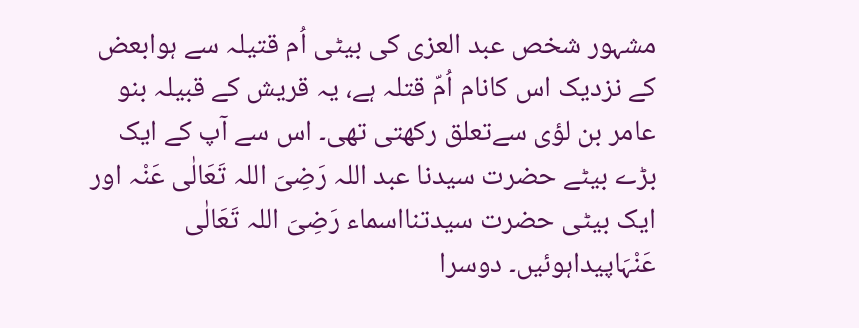مشہور شخص عبد العزی کی بیٹی اُم قتیلہ سے ہوابعض کے نزدیک اس کانام اُمّ قتلہ ہے، یہ قریش کے قبیلہ بنو عامر بن لؤی سےتعلق رکھتی تھی۔ اس سے آپ کے ایک بڑے بیٹے حضرت سیدنا عبد اللہ رَضِیَ اللہ تَعَالٰی عَنْہ اور ایک بیٹی حضرت سیدتنااسماء رَضِیَ اللہ تَعَالٰی عَنْہَاپیداہوئیں۔ دوسرا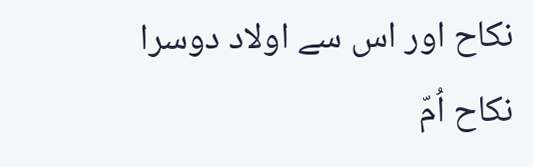نکاح اور اس سے اولاد دوسرا نکاح اُمّ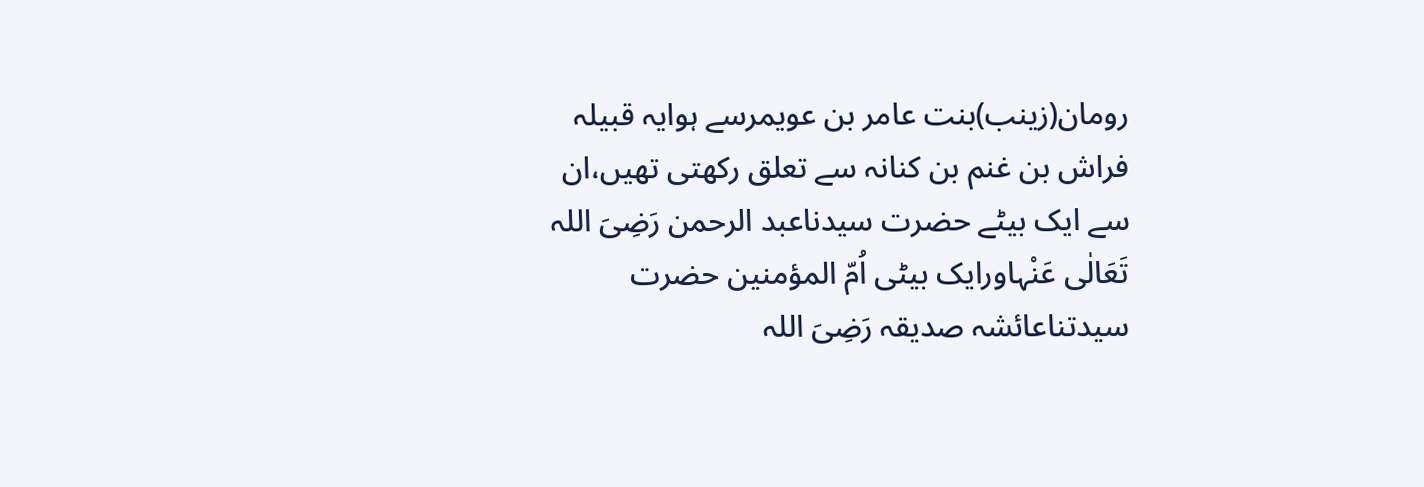رومان(زینب)بنت عامر بن عویمرسے ہوایہ قبیلہ فراش بن غنم بن کنانہ سے تعلق رکھتی تھیں،ان سے ایک بیٹے حضرت سیدناعبد الرحمن رَضِیَ اللہ تَعَالٰی عَنْہاورایک بیٹی اُمّ المؤمنین حضرت سیدتناعائشہ صدیقہ رَضِیَ اللہ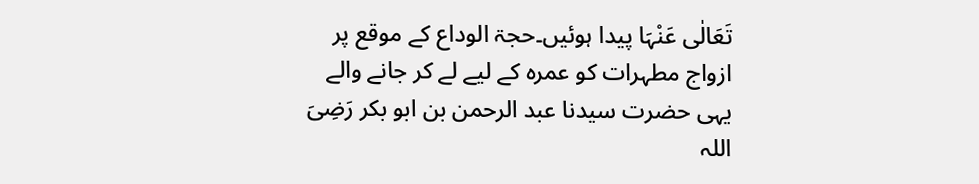تَعَالٰی عَنْہَا پیدا ہوئیں۔حجۃ الوداع کے موقع پر ازواج مطہرات کو عمرہ کے لیے لے کر جانے والے یہی حضرت سیدنا عبد الرحمن بن ابو بکر رَضِیَ اللہ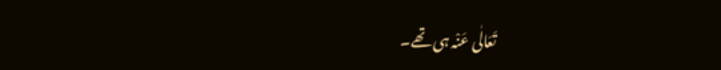تَعَالٰی عَنْہ ہی تھے۔